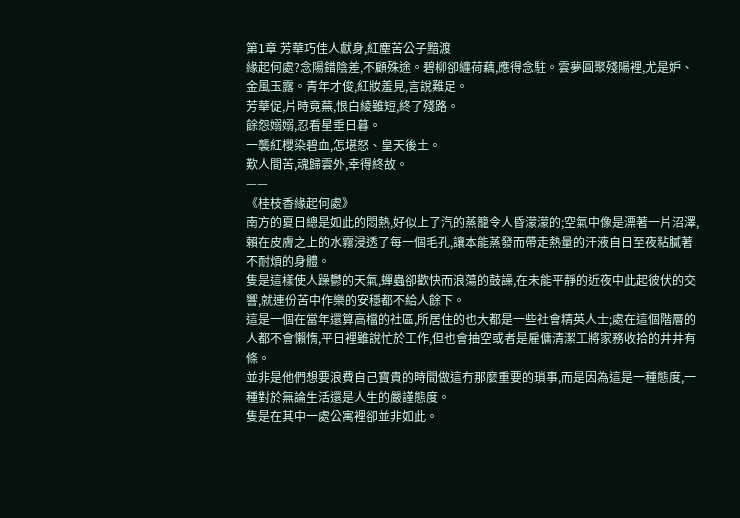第1章 芳華巧佳人獻身,紅塵苦公子黯渡
緣起何處?念陽錯陰差,不顧殊途。碧柳卻纏荷藕,應得念駐。雲夢圓聚殘陽裡,尤是妒、金風玉露。青年才俊,紅妝羞見,言說難足。
芳華促,片時竟蕪,恨白綾雖短,終了殘路。
餘怨嫋嫋,忍看星垂日暮。
一襲紅櫻染碧血,怎堪怒、皇天後土。
歎人間苦,魂歸雲外,幸得終故。
——
《桂枝香緣起何處》
南方的夏日總是如此的悶熱,好似上了汽的蒸籠令人昏濛濛的;空氣中像是漂著一片沼澤,賴在皮膚之上的水霧浸透了每一個毛孔,讓本能蒸發而帶走熱量的汗液自日至夜粘膩著不耐煩的身體。
隻是這樣使人躁鬱的天氣,蟬蟲卻歡快而浪蕩的鼓譟,在未能平靜的近夜中此起彼伏的交響,就連份苦中作樂的安穩都不給人餘下。
這是一個在當年還算高檔的社區,所居住的也大都是一些社會精英人士;處在這個階層的人都不會懶惰,平日裡雖說忙於工作,但也會抽空或者是雇傭清潔工將家務收拾的井井有條。
並非是他們想要浪費自己寶貴的時間做這冇那麼重要的瑣事,而是因為這是一種態度,一種對於無論生活還是人生的嚴謹態度。
隻是在其中一處公寓裡卻並非如此。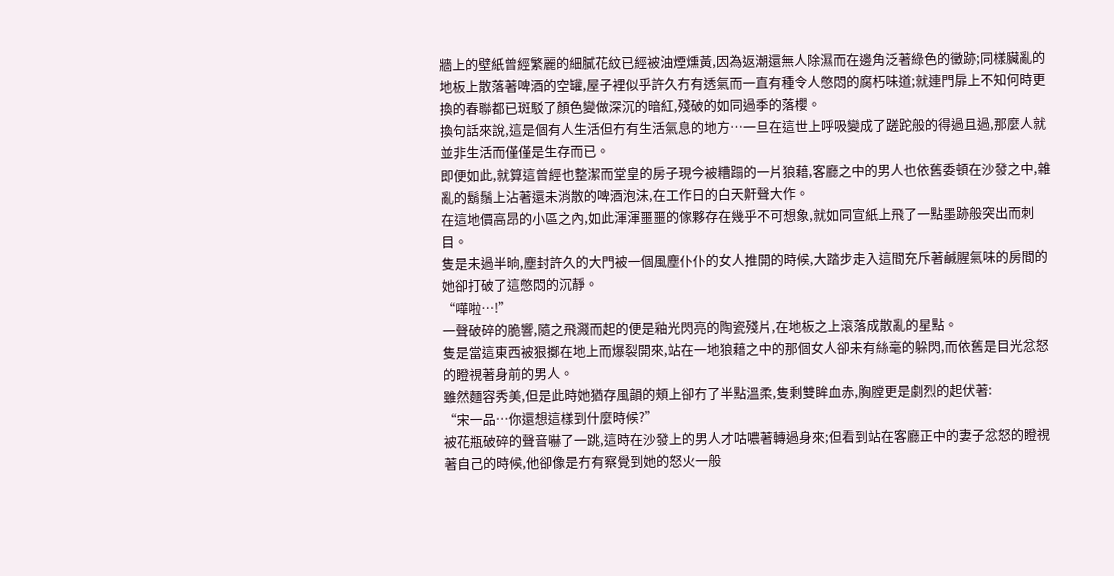牆上的壁紙曾經繁麗的細膩花紋已經被油煙燻黃,因為返潮還無人除濕而在邊角泛著綠色的黴跡;同樣臟亂的地板上散落著啤酒的空罐,屋子裡似乎許久冇有透氣而一直有種令人憋悶的腐朽味道;就連門扉上不知何時更換的春聯都已斑駁了顏色變做深沉的暗紅,殘破的如同過季的落櫻。
換句話來說,這是個有人生活但冇有生活氣息的地方…一旦在這世上呼吸變成了蹉跎般的得過且過,那麼人就並非生活而僅僅是生存而已。
即便如此,就算這曾經也整潔而堂皇的房子現今被糟蹋的一片狼藉,客廳之中的男人也依舊委頓在沙發之中,雜亂的鬍鬚上沾著還未消散的啤酒泡沫,在工作日的白天鼾聲大作。
在這地價高昂的小區之內,如此渾渾噩噩的傢夥存在幾乎不可想象,就如同宣紙上飛了一點墨跡般突出而刺目。
隻是未過半晌,塵封許久的大門被一個風塵仆仆的女人推開的時候,大踏步走入這間充斥著鹹腥氣味的房間的她卻打破了這憋悶的沉靜。
“嘩啦…!”
一聲破碎的脆響,隨之飛濺而起的便是釉光閃亮的陶瓷殘片,在地板之上滾落成散亂的星點。
隻是當這東西被狠擲在地上而爆裂開來,站在一地狼藉之中的那個女人卻未有絲毫的躲閃,而依舊是目光忿怒的瞪視著身前的男人。
雖然麵容秀美,但是此時她猶存風韻的頰上卻冇了半點溫柔,隻剩雙眸血赤,胸膛更是劇烈的起伏著:
“宋一品…你還想這樣到什麼時候?”
被花瓶破碎的聲音嚇了一跳,這時在沙發上的男人才咕噥著轉過身來;但看到站在客廳正中的妻子忿怒的瞪視著自己的時候,他卻像是冇有察覺到她的怒火一般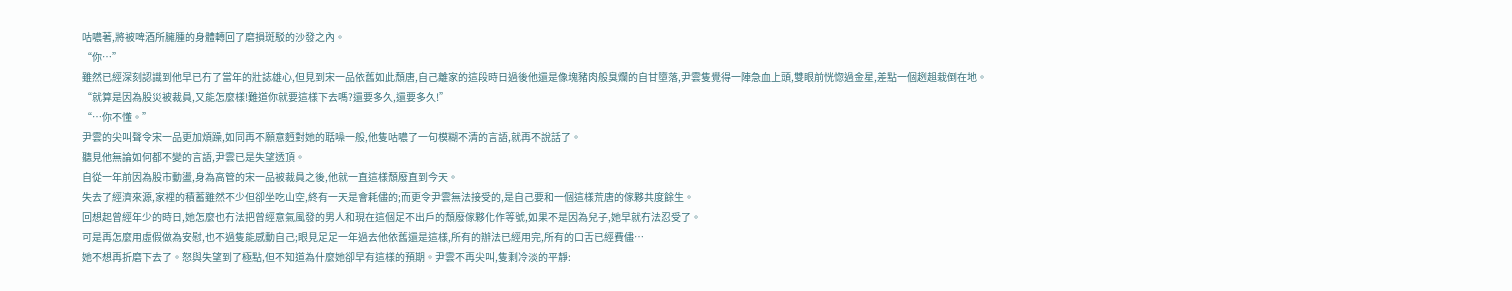咕噥著,將被啤酒所臃腫的身體轉回了磨損斑駁的沙發之內。
“你…”
雖然已經深刻認識到他早已冇了當年的壯誌雄心,但見到宋一品依舊如此頹唐,自己離家的這段時日過後他還是像塊豬肉般臭爛的自甘墮落,尹雲隻覺得一陣急血上頭,雙眼前恍惚過金星,差點一個趔趄栽倒在地。
“就算是因為股災被裁員,又能怎麼樣!難道你就要這樣下去嗎?還要多久,還要多久!”
“…你不懂。”
尹雲的尖叫聲令宋一品更加煩躁,如同再不願意麪對她的聒噪一般,他隻咕噥了一句模糊不清的言語,就再不說話了。
聽見他無論如何都不變的言語,尹雲已是失望透頂。
自從一年前因為股市動盪,身為高管的宋一品被裁員之後,他就一直這樣頹廢直到今天。
失去了經濟來源,家裡的積蓄雖然不少但卻坐吃山空,終有一天是會耗儘的;而更令尹雲無法接受的,是自己要和一個這樣荒唐的傢夥共度餘生。
回想起曾經年少的時日,她怎麼也冇法把曾經意氣風發的男人和現在這個足不出戶的頹廢傢夥化作等號,如果不是因為兒子,她早就冇法忍受了。
可是再怎麼用虛假做為安慰,也不過隻能感動自己;眼見足足一年過去他依舊還是這樣,所有的辦法已經用完,所有的口舌已經費儘…
她不想再折磨下去了。怒與失望到了極點,但不知道為什麼她卻早有這樣的預期。尹雲不再尖叫,隻剩冷淡的平靜: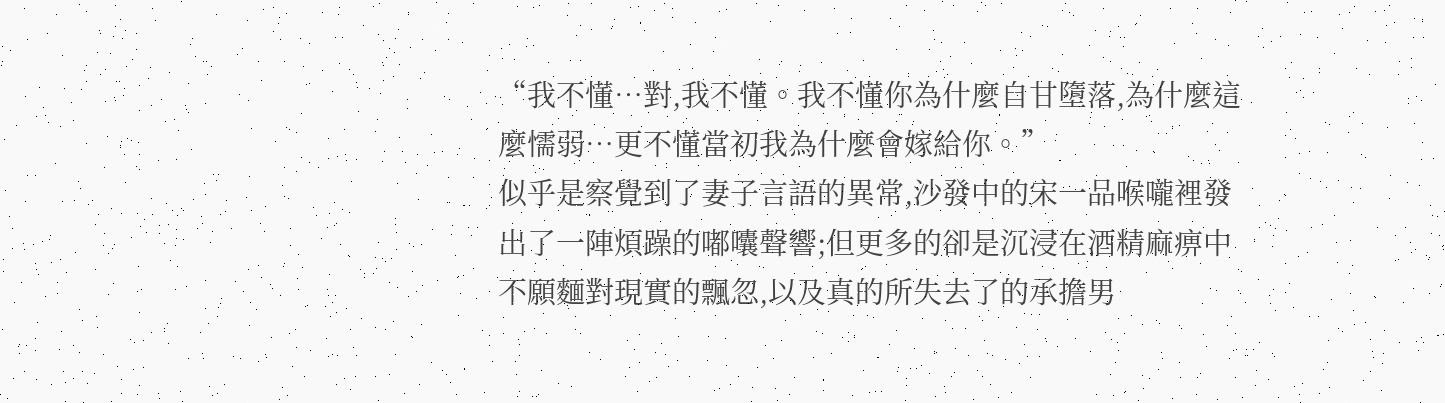“我不懂…對,我不懂。我不懂你為什麼自甘墮落,為什麼這麼懦弱…更不懂當初我為什麼會嫁給你。”
似乎是察覺到了妻子言語的異常,沙發中的宋一品喉嚨裡發出了一陣煩躁的嘟囔聲響;但更多的卻是沉浸在酒精麻痹中不願麵對現實的飄忽,以及真的所失去了的承擔男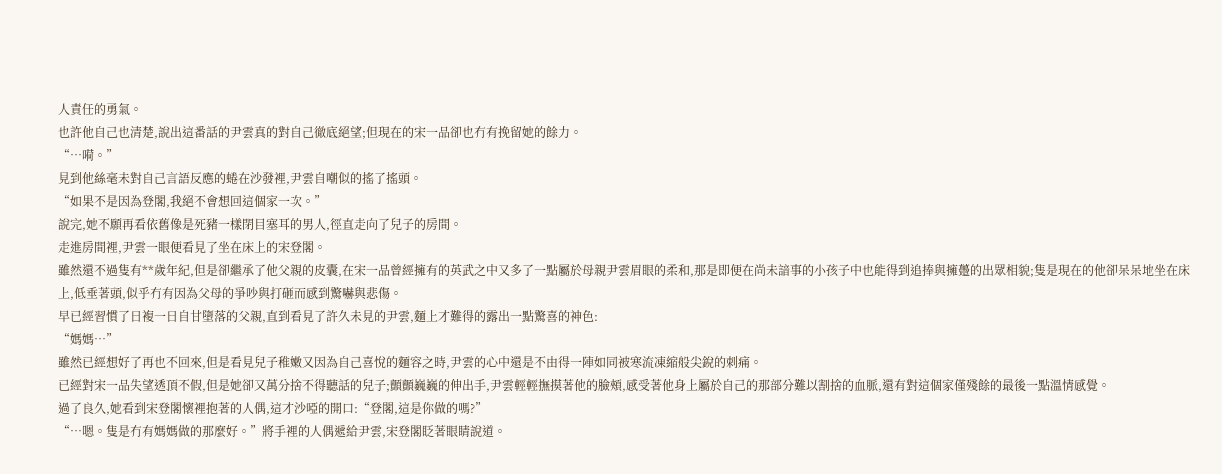人責任的勇氣。
也許他自己也清楚,說出這番話的尹雲真的對自己徹底絕望;但現在的宋一品卻也冇有挽留她的餘力。
“…嗬。”
見到他絲毫未對自己言語反應的蜷在沙發裡,尹雲自嘲似的搖了搖頭。
“如果不是因為登閣,我絕不會想回這個家一次。”
說完,她不願再看依舊像是死豬一樣閉目塞耳的男人,徑直走向了兒子的房間。
走進房間裡,尹雲一眼便看見了坐在床上的宋登閣。
雖然還不過隻有**歲年紀,但是卻繼承了他父親的皮囊,在宋一品曾經擁有的英武之中又多了一點屬於母親尹雲眉眼的柔和,那是即便在尚未諳事的小孩子中也能得到追捧與擁躉的出眾相貌;隻是現在的他卻呆呆地坐在床上,低垂著頭,似乎冇有因為父母的爭吵與打砸而感到驚嚇與悲傷。
早已經習慣了日複一日自甘墮落的父親,直到看見了許久未見的尹雲,麵上才難得的露出一點驚喜的神色:
“媽媽…”
雖然已經想好了再也不回來,但是看見兒子稚嫩又因為自己喜悅的麵容之時,尹雲的心中還是不由得一陣如同被寒流凍縮般尖銳的刺痛。
已經對宋一品失望透頂不假,但是她卻又萬分捨不得聽話的兒子;顫顫巍巍的伸出手,尹雲輕輕撫摸著他的臉頰,感受著他身上屬於自己的那部分難以割捨的血脈,還有對這個家僅殘餘的最後一點溫情感覺。
過了良久,她看到宋登閣懷裡抱著的人偶,這才沙啞的開口:“登閣,這是你做的嗎?”
“…嗯。隻是冇有媽媽做的那麼好。”將手裡的人偶遞給尹雲,宋登閣眨著眼睛說道。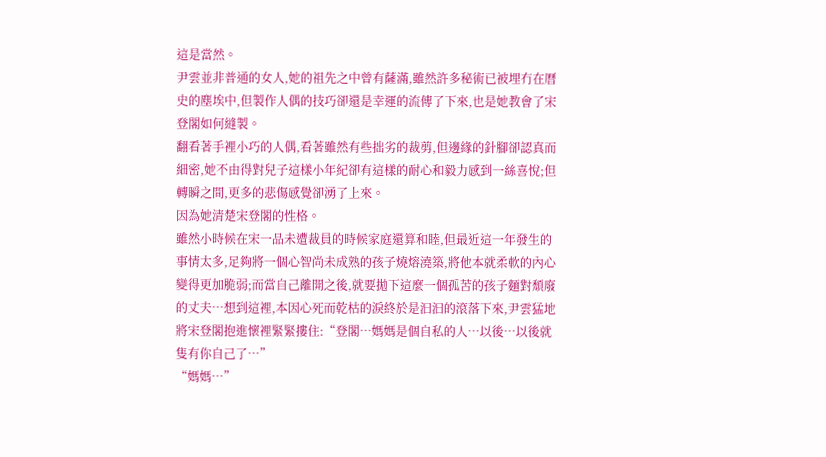這是當然。
尹雲並非普通的女人,她的祖先之中曾有薩滿,雖然許多秘術已被埋冇在曆史的塵埃中,但製作人偶的技巧卻還是幸運的流傳了下來,也是她教會了宋登閣如何縫製。
翻看著手裡小巧的人偶,看著雖然有些拙劣的裁剪,但邊緣的針腳卻認真而細密,她不由得對兒子這樣小年紀卻有這樣的耐心和毅力感到一絲喜悅;但轉瞬之間,更多的悲傷感覺卻湧了上來。
因為她清楚宋登閣的性格。
雖然小時候在宋一品未遭裁員的時候家庭還算和睦,但最近這一年發生的事情太多,足夠將一個心智尚未成熟的孩子燒熔澆築,將他本就柔軟的內心變得更加脆弱;而當自己離開之後,就要拋下這麼一個孤苦的孩子麵對頹廢的丈夫…想到這裡,本因心死而乾枯的淚終於是汩汩的滾落下來,尹雲猛地將宋登閣抱進懷裡緊緊摟住:“登閣…媽媽是個自私的人…以後…以後就隻有你自己了…”
“媽媽…”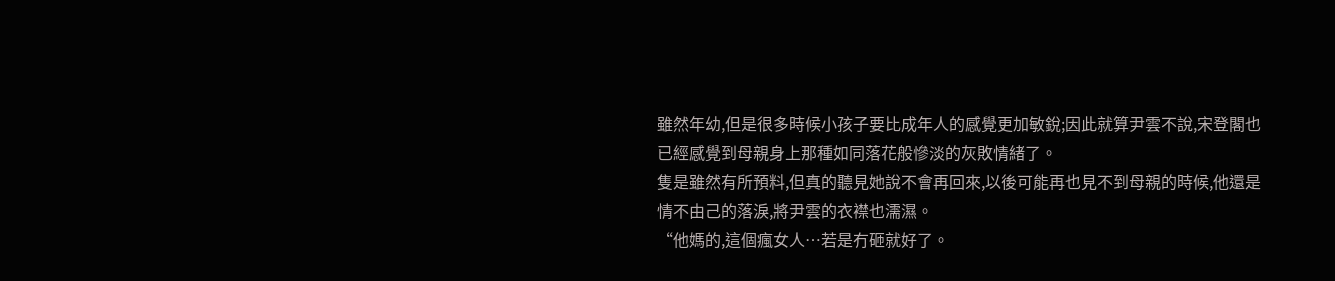雖然年幼,但是很多時候小孩子要比成年人的感覺更加敏銳;因此就算尹雲不說,宋登閣也已經感覺到母親身上那種如同落花般慘淡的灰敗情緒了。
隻是雖然有所預料,但真的聽見她說不會再回來,以後可能再也見不到母親的時候,他還是情不由己的落淚,將尹雲的衣襟也濡濕。
“他媽的,這個瘋女人…若是冇砸就好了。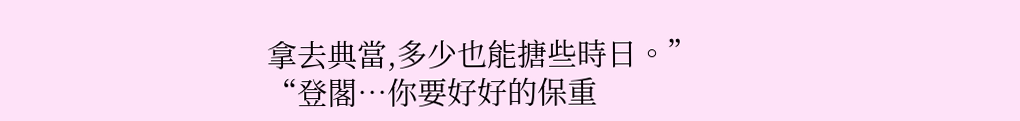拿去典當,多少也能搪些時日。”
“登閣…你要好好的保重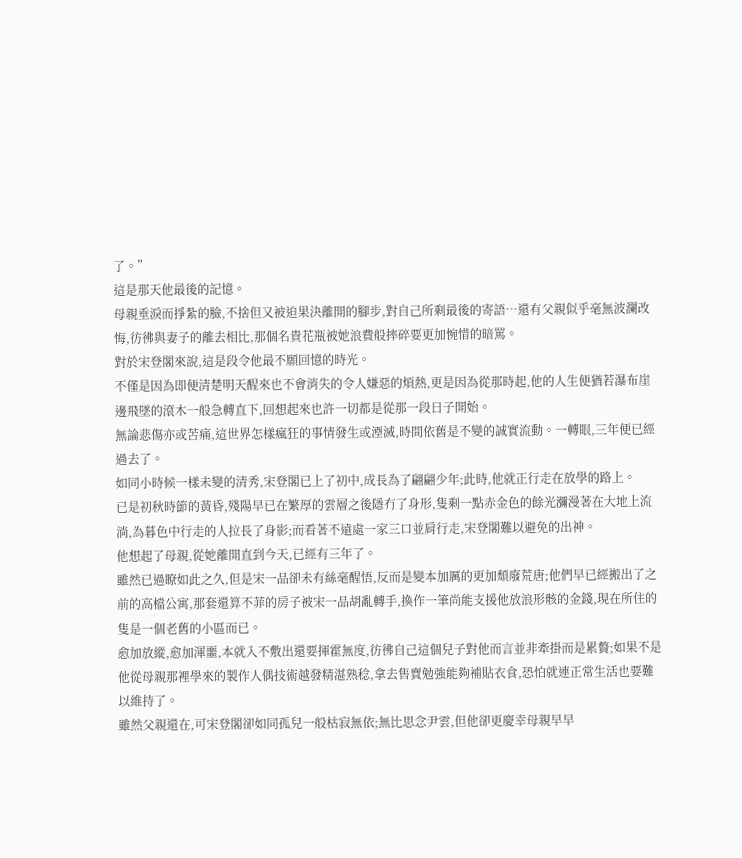了。”
這是那天他最後的記憶。
母親垂淚而掙紮的臉,不捨但又被迫果決離開的腳步,對自己所剩最後的寄語…還有父親似乎毫無波瀾改悔,彷彿與妻子的離去相比,那個名貴花瓶被她浪費般摔碎要更加惋惜的暗罵。
對於宋登閣來說,這是段令他最不願回憶的時光。
不僅是因為即便清楚明天醒來也不會消失的令人嫌惡的煩熱,更是因為從那時起,他的人生便猶若瀑布崖邊飛墜的滾木一般急轉直下,回想起來也許一切都是從那一段日子開始。
無論悲傷亦或苦痛,這世界怎樣瘋狂的事情發生或湮滅,時間依舊是不變的誠實流動。一轉眼,三年便已經過去了。
如同小時候一樣未變的清秀,宋登閣已上了初中,成長為了翩翩少年;此時,他就正行走在放學的路上。
已是初秋時節的黃昏,殘陽早已在繁厚的雲層之後隱冇了身形,隻剩一點赤金色的餘光瀰漫著在大地上流淌,為暮色中行走的人拉長了身影;而看著不遠處一家三口並肩行走,宋登閣難以避免的出神。
他想起了母親,從她離開直到今天,已經有三年了。
雖然已過瞭如此之久,但是宋一品卻未有絲毫醒悟,反而是變本加厲的更加頹廢荒唐;他們早已經搬出了之前的高檔公寓,那套還算不菲的房子被宋一品胡亂轉手,換作一筆尚能支援他放浪形骸的金錢,現在所住的隻是一個老舊的小區而已。
愈加放縱,愈加渾噩,本就入不敷出還要揮霍無度,彷彿自己這個兒子對他而言並非牽掛而是累贅;如果不是他從母親那裡學來的製作人偶技術越發精湛熟稔,拿去售賣勉強能夠補貼衣食,恐怕就連正常生活也要難以維持了。
雖然父親還在,可宋登閣卻如同孤兒一般枯寂無依;無比思念尹雲,但他卻更慶幸母親早早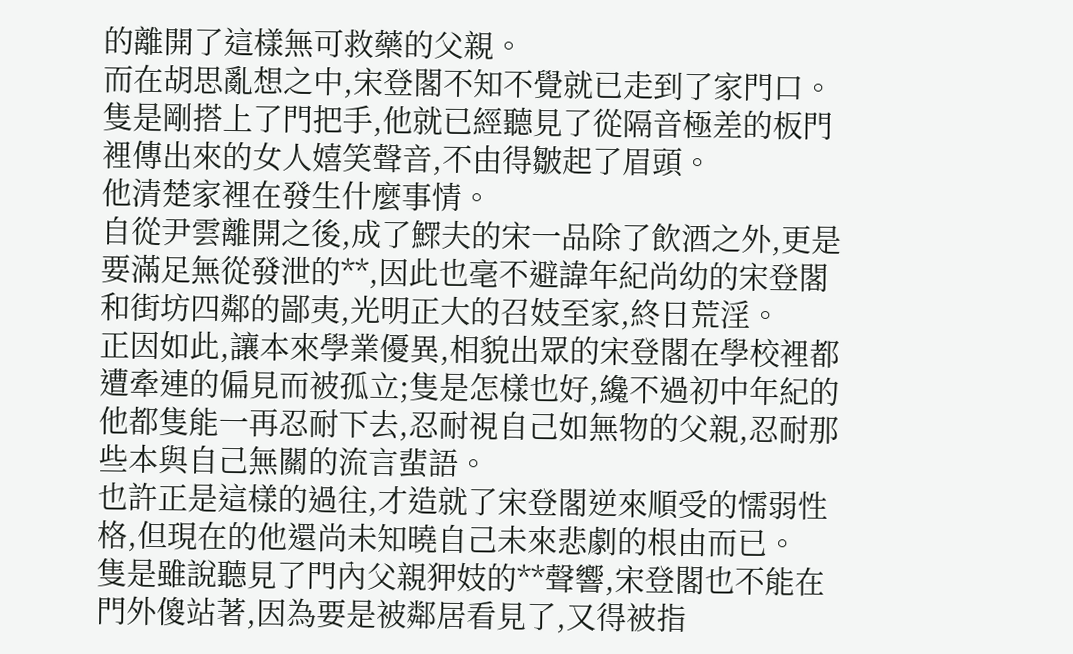的離開了這樣無可救藥的父親。
而在胡思亂想之中,宋登閣不知不覺就已走到了家門口。
隻是剛搭上了門把手,他就已經聽見了從隔音極差的板門裡傳出來的女人嬉笑聲音,不由得皺起了眉頭。
他清楚家裡在發生什麼事情。
自從尹雲離開之後,成了鰥夫的宋一品除了飲酒之外,更是要滿足無從發泄的**,因此也毫不避諱年紀尚幼的宋登閣和街坊四鄰的鄙夷,光明正大的召妓至家,終日荒淫。
正因如此,讓本來學業優異,相貌出眾的宋登閣在學校裡都遭牽連的偏見而被孤立;隻是怎樣也好,纔不過初中年紀的他都隻能一再忍耐下去,忍耐視自己如無物的父親,忍耐那些本與自己無關的流言蜚語。
也許正是這樣的過往,才造就了宋登閣逆來順受的懦弱性格,但現在的他還尚未知曉自己未來悲劇的根由而已。
隻是雖說聽見了門內父親狎妓的**聲響,宋登閣也不能在門外傻站著,因為要是被鄰居看見了,又得被指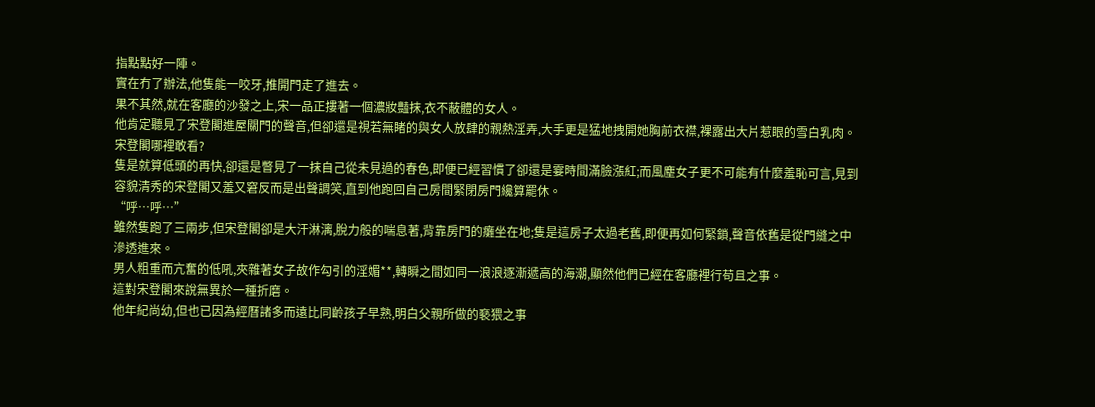指點點好一陣。
實在冇了辦法,他隻能一咬牙,推開門走了進去。
果不其然,就在客廳的沙發之上,宋一品正摟著一個濃妝豔抹,衣不蔽體的女人。
他肯定聽見了宋登閣進屋關門的聲音,但卻還是視若無睹的與女人放肆的親熱淫弄,大手更是猛地拽開她胸前衣襟,裸露出大片惹眼的雪白乳肉。
宋登閣哪裡敢看?
隻是就算低頭的再快,卻還是瞥見了一抹自己從未見過的春色,即便已經習慣了卻還是霎時間滿臉漲紅;而風塵女子更不可能有什麼羞恥可言,見到容貌清秀的宋登閣又羞又窘反而是出聲調笑,直到他跑回自己房間緊閉房門纔算罷休。
“呼…呼…”
雖然隻跑了三兩步,但宋登閣卻是大汗淋漓,脫力般的喘息著,背靠房門的癱坐在地;隻是這房子太過老舊,即便再如何緊鎖,聲音依舊是從門縫之中滲透進來。
男人粗重而亢奮的低吼,夾雜著女子故作勾引的淫媚**,轉瞬之間如同一浪浪逐漸遞高的海潮,顯然他們已經在客廳裡行苟且之事。
這對宋登閣來說無異於一種折磨。
他年紀尚幼,但也已因為經曆諸多而遠比同齡孩子早熟,明白父親所做的褻猥之事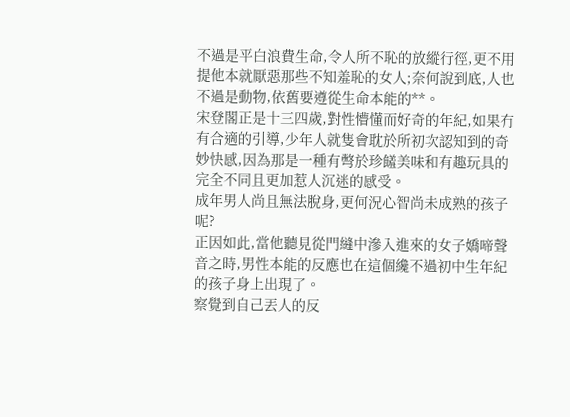不過是平白浪費生命,令人所不恥的放縱行徑,更不用提他本就厭惡那些不知羞恥的女人;奈何說到底,人也不過是動物,依舊要遵從生命本能的**。
宋登閣正是十三四歲,對性懵懂而好奇的年紀,如果冇有合適的引導,少年人就隻會耽於所初次認知到的奇妙快感,因為那是一種有彆於珍饈美味和有趣玩具的完全不同且更加惹人沉迷的感受。
成年男人尚且無法脫身,更何況心智尚未成熟的孩子呢?
正因如此,當他聽見從門縫中滲入進來的女子嬌啼聲音之時,男性本能的反應也在這個纔不過初中生年紀的孩子身上出現了。
察覺到自己丟人的反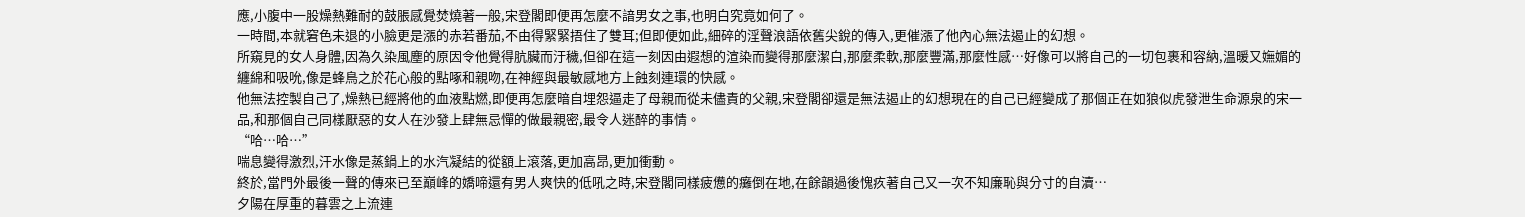應,小腹中一股燥熱難耐的鼓脹感覺焚燒著一般,宋登閣即便再怎麼不諳男女之事,也明白究竟如何了。
一時間,本就窘色未退的小臉更是漲的赤若番茄,不由得緊緊捂住了雙耳;但即便如此,細碎的淫聲浪語依舊尖銳的傳入,更催漲了他內心無法遏止的幻想。
所窺見的女人身體,因為久染風塵的原因令他覺得肮臟而汙穢,但卻在這一刻因由遐想的渲染而變得那麼潔白,那麼柔軟,那麼豐滿,那麼性感…好像可以將自己的一切包裹和容納,溫暖又嫵媚的纏綿和吸吮,像是蜂鳥之於花心般的點啄和親吻,在神經與最敏感地方上蝕刻連環的快感。
他無法控製自己了,燥熱已經將他的血液點燃,即便再怎麼暗自埋怨逼走了母親而從未儘責的父親,宋登閣卻還是無法遏止的幻想現在的自己已經變成了那個正在如狼似虎發泄生命源泉的宋一品,和那個自己同樣厭惡的女人在沙發上肆無忌憚的做最親密,最令人迷醉的事情。
“哈…哈…”
喘息變得激烈,汗水像是蒸鍋上的水汽凝結的從額上滾落,更加高昂,更加衝動。
終於,當門外最後一聲的傳來已至巔峰的嬌啼還有男人爽快的低吼之時,宋登閣同樣疲憊的癱倒在地,在餘韻過後愧疚著自己又一次不知廉恥與分寸的自瀆…
夕陽在厚重的暮雲之上流連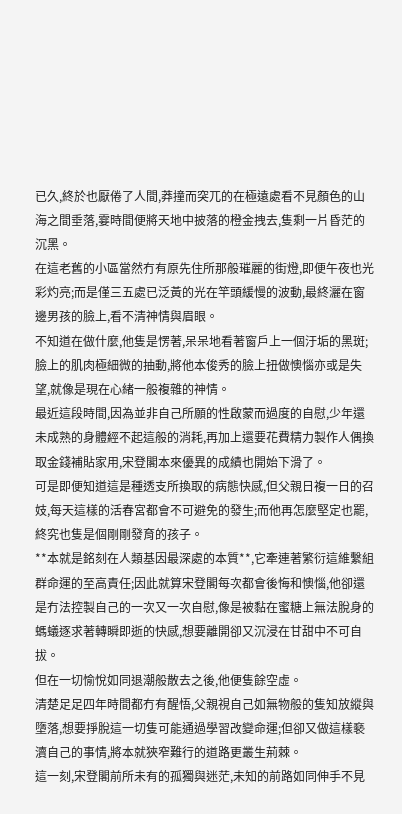已久,終於也厭倦了人間,莽撞而突兀的在極遠處看不見顏色的山海之間垂落,霎時間便將天地中披落的橙金拽去,隻剩一片昏茫的沉黑。
在這老舊的小區當然冇有原先住所那般璀麗的街燈,即便午夜也光彩灼亮;而是僅三五處已泛黃的光在竿頭緩慢的波動,最終灑在窗邊男孩的臉上,看不清神情與眉眼。
不知道在做什麼,他隻是愣著,呆呆地看著窗戶上一個汙垢的黑斑;臉上的肌肉極細微的抽動,將他本俊秀的臉上扭做懊惱亦或是失望,就像是現在心緒一般複雜的神情。
最近這段時間,因為並非自己所願的性啟蒙而過度的自慰,少年還未成熟的身體經不起這般的消耗,再加上還要花費精力製作人偶換取金錢補貼家用,宋登閣本來優異的成績也開始下滑了。
可是即便知道這是種透支所換取的病態快感,但父親日複一日的召妓,每天這樣的活春宮都會不可避免的發生;而他再怎麼堅定也罷,終究也隻是個剛剛發育的孩子。
**本就是銘刻在人類基因最深處的本質**,它牽連著繁衍這維繫組群命運的至高責任;因此就算宋登閣每次都會後悔和懊惱,他卻還是冇法控製自己的一次又一次自慰,像是被黏在蜜糖上無法脫身的螞蟻逐求著轉瞬即逝的快感,想要離開卻又沉浸在甘甜中不可自拔。
但在一切愉悅如同退潮般散去之後,他便隻餘空虛。
清楚足足四年時間都冇有醒悟,父親視自己如無物般的隻知放縱與墮落,想要掙脫這一切隻可能通過學習改變命運;但卻又做這樣褻瀆自己的事情,將本就狹窄難行的道路更叢生荊棘。
這一刻,宋登閣前所未有的孤獨與迷茫,未知的前路如同伸手不見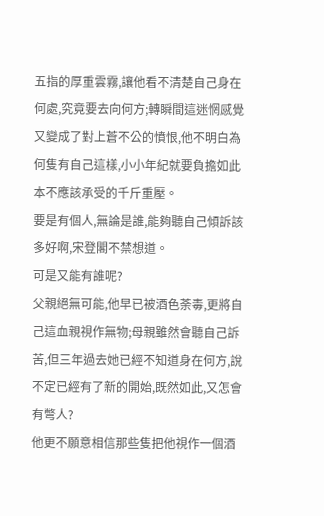五指的厚重雲霧,讓他看不清楚自己身在何處,究竟要去向何方;轉瞬間這迷惘感覺又變成了對上蒼不公的憤恨,他不明白為何隻有自己這樣,小小年紀就要負擔如此本不應該承受的千斤重壓。
要是有個人,無論是誰,能夠聽自己傾訴該多好啊,宋登閣不禁想道。
可是又能有誰呢?
父親絕無可能,他早已被酒色荼毒,更將自己這血親視作無物;母親雖然會聽自己訴苦,但三年過去她已經不知道身在何方,說不定已經有了新的開始,既然如此,又怎會有彆人?
他更不願意相信那些隻把他視作一個酒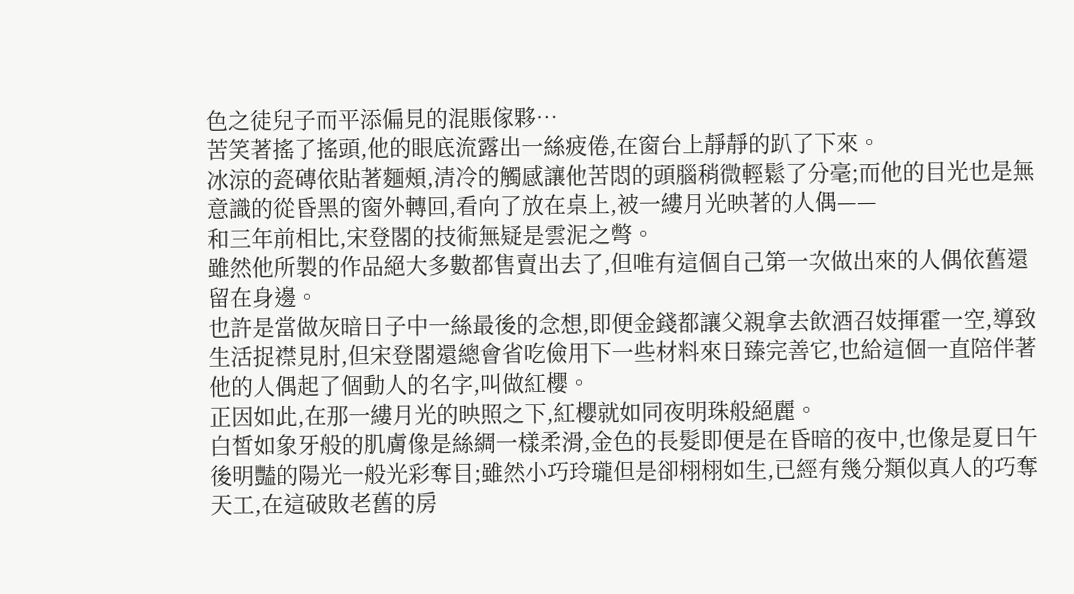色之徒兒子而平添偏見的混賬傢夥…
苦笑著搖了搖頭,他的眼底流露出一絲疲倦,在窗台上靜靜的趴了下來。
冰涼的瓷磚依貼著麵頰,清冷的觸感讓他苦悶的頭腦稍微輕鬆了分毫;而他的目光也是無意識的從昏黑的窗外轉回,看向了放在桌上,被一縷月光映著的人偶——
和三年前相比,宋登閣的技術無疑是雲泥之彆。
雖然他所製的作品絕大多數都售賣出去了,但唯有這個自己第一次做出來的人偶依舊還留在身邊。
也許是當做灰暗日子中一絲最後的念想,即便金錢都讓父親拿去飲酒召妓揮霍一空,導致生活捉襟見肘,但宋登閣還總會省吃儉用下一些材料來日臻完善它,也給這個一直陪伴著他的人偶起了個動人的名字,叫做紅櫻。
正因如此,在那一縷月光的映照之下,紅櫻就如同夜明珠般絕麗。
白皙如象牙般的肌膚像是絲綢一樣柔滑,金色的長髮即便是在昏暗的夜中,也像是夏日午後明豔的陽光一般光彩奪目;雖然小巧玲瓏但是卻栩栩如生,已經有幾分類似真人的巧奪天工,在這破敗老舊的房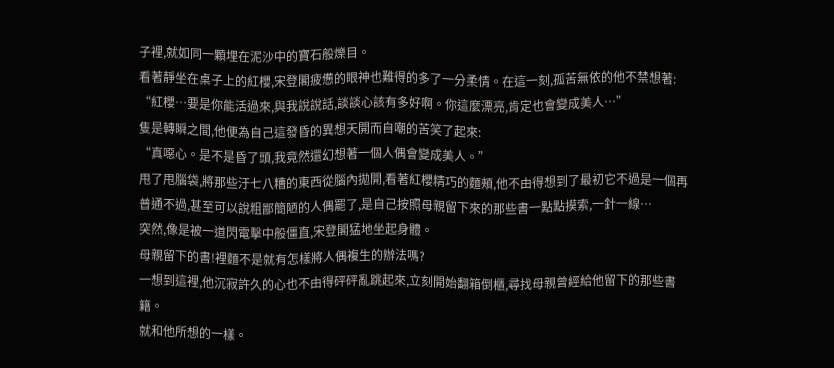子裡,就如同一顆埋在泥沙中的寶石般爍目。
看著靜坐在桌子上的紅櫻,宋登閣疲憊的眼神也難得的多了一分柔情。在這一刻,孤苦無依的他不禁想著:
“紅櫻…要是你能活過來,與我說說話,談談心該有多好啊。你這麼漂亮,肯定也會變成美人…”
隻是轉瞬之間,他便為自己這發昏的異想天開而自嘲的苦笑了起來:
“真噁心。是不是昏了頭,我竟然還幻想著一個人偶會變成美人。”
甩了甩腦袋,將那些汙七八糟的東西從腦內拋開,看著紅櫻精巧的麵頰,他不由得想到了最初它不過是一個再普通不過,甚至可以說粗鄙簡陋的人偶罷了,是自己按照母親留下來的那些書一點點摸索,一針一線…
突然,像是被一道閃電擊中般僵直,宋登閣猛地坐起身體。
母親留下的書!裡麵不是就有怎樣將人偶複生的辦法嗎?
一想到這裡,他沉寂許久的心也不由得砰砰亂跳起來,立刻開始翻箱倒櫃,尋找母親曾經給他留下的那些書籍。
就和他所想的一樣。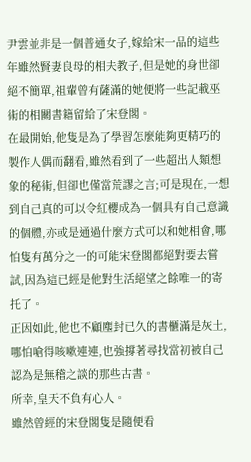尹雲並非是一個普通女子,嫁給宋一品的這些年雖然賢妻良母的相夫教子,但是她的身世卻絕不簡單,祖輩曾有薩滿的她便將一些記載巫術的相關書籍留給了宋登閣。
在最開始,他隻是為了學習怎麼能夠更精巧的製作人偶而翻看,雖然看到了一些超出人類想象的秘術,但卻也僅當荒謬之言;可是現在,一想到自己真的可以令紅櫻成為一個具有自己意識的個體,亦或是通過什麼方式可以和她相會,哪怕隻有萬分之一的可能宋登閣都絕對要去嘗試,因為這已經是他對生活絕望之餘唯一的寄托了。
正因如此,他也不顧塵封已久的書櫃滿是灰土,哪怕嗆得咳嗽連連,也強撐著尋找當初被自己認為是無稽之談的那些古書。
所幸,皇天不負有心人。
雖然曾經的宋登閣隻是隨便看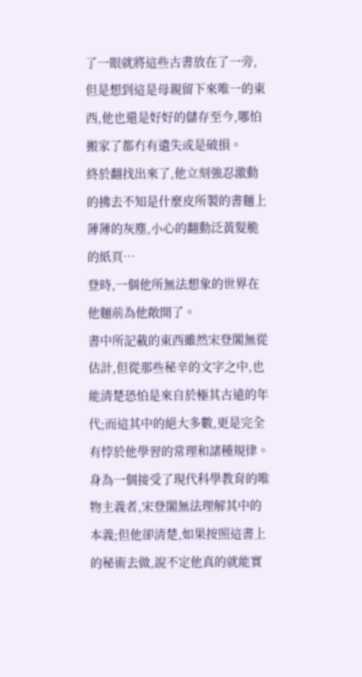了一眼就將這些古書放在了一旁,但是想到這是母親留下來唯一的東西,他也還是好好的儲存至今,哪怕搬家了都冇有遺失或是破損。
終於翻找出來了,他立刻強忍激動的拂去不知是什麼皮所製的書麵上薄薄的灰塵,小心的翻動泛黃髮脆的紙頁…
登時,一個他所無法想象的世界在他麵前為他敞開了。
書中所記載的東西雖然宋登閣無從估計,但從那些秘辛的文字之中,也能清楚恐怕是來自於極其古遠的年代;而這其中的絕大多數,更是完全有悖於他學習的常理和諸種規律。
身為一個接受了現代科學教育的唯物主義者,宋登閣無法理解其中的本義;但他卻清楚,如果按照這書上的秘術去做,說不定他真的就能實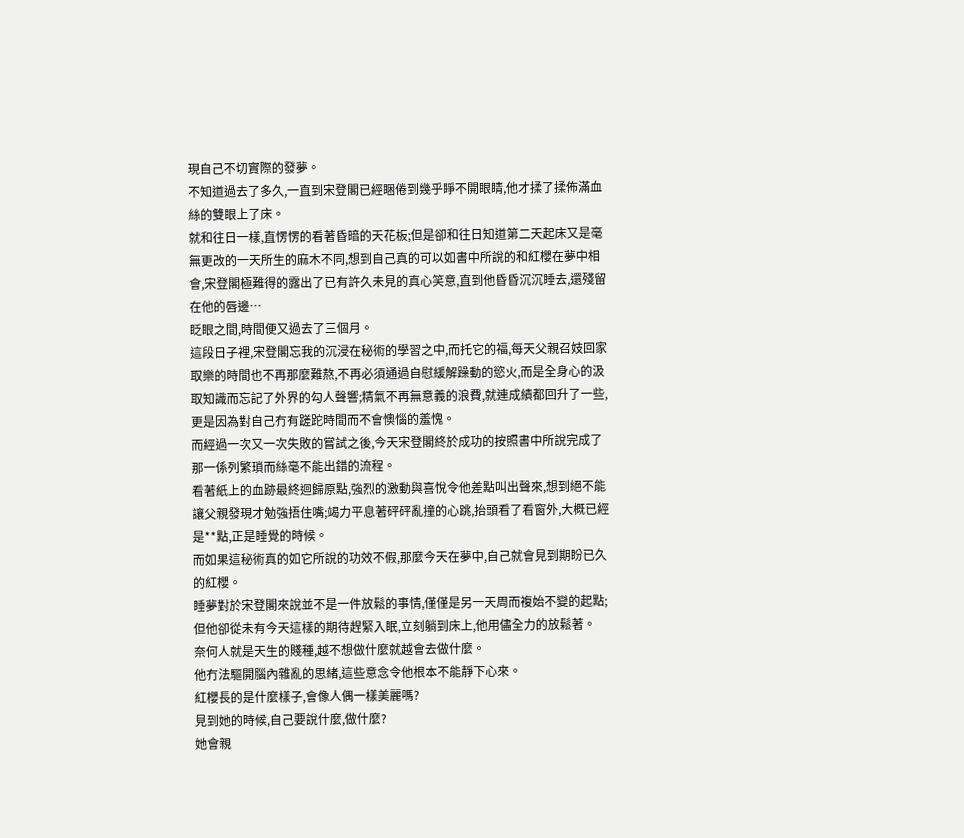現自己不切實際的發夢。
不知道過去了多久,一直到宋登閣已經睏倦到幾乎睜不開眼睛,他才揉了揉佈滿血絲的雙眼上了床。
就和往日一樣,直愣愣的看著昏暗的天花板;但是卻和往日知道第二天起床又是毫無更改的一天所生的麻木不同,想到自己真的可以如書中所說的和紅櫻在夢中相會,宋登閣極難得的露出了已有許久未見的真心笑意,直到他昏昏沉沉睡去,還殘留在他的唇邊…
眨眼之間,時間便又過去了三個月。
這段日子裡,宋登閣忘我的沉浸在秘術的學習之中,而托它的福,每天父親召妓回家取樂的時間也不再那麼難熬,不再必須通過自慰緩解躁動的慾火,而是全身心的汲取知識而忘記了外界的勾人聲響;精氣不再無意義的浪費,就連成績都回升了一些,更是因為對自己冇有蹉跎時間而不會懊惱的羞愧。
而經過一次又一次失敗的嘗試之後,今天宋登閣終於成功的按照書中所說完成了那一係列繁瑣而絲毫不能出錯的流程。
看著紙上的血跡最終迴歸原點,強烈的激動與喜悅令他差點叫出聲來,想到絕不能讓父親發現才勉強捂住嘴;竭力平息著砰砰亂撞的心跳,抬頭看了看窗外,大概已經是**點,正是睡覺的時候。
而如果這秘術真的如它所說的功效不假,那麼今天在夢中,自己就會見到期盼已久的紅櫻。
睡夢對於宋登閣來說並不是一件放鬆的事情,僅僅是另一天周而複始不變的起點;但他卻從未有今天這樣的期待趕緊入眠,立刻躺到床上,他用儘全力的放鬆著。
奈何人就是天生的賤種,越不想做什麼就越會去做什麼。
他冇法驅開腦內雜亂的思緒,這些意念令他根本不能靜下心來。
紅櫻長的是什麼樣子,會像人偶一樣美麗嗎?
見到她的時候,自己要說什麼,做什麼?
她會親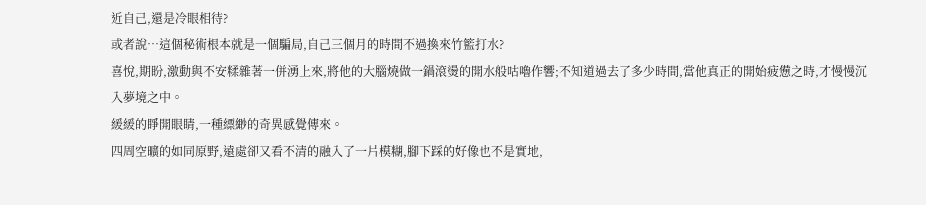近自己,還是冷眼相待?
或者說…這個秘術根本就是一個騙局,自己三個月的時間不過換來竹籃打水?
喜悅,期盼,激動與不安糅雜著一併湧上來,將他的大腦燒做一鍋滾燙的開水般咕嚕作響;不知道過去了多少時間,當他真正的開始疲憊之時,才慢慢沉入夢境之中。
緩緩的睜開眼睛,一種縹緲的奇異感覺傳來。
四周空曠的如同原野,遠處卻又看不清的融入了一片模糊,腳下踩的好像也不是實地,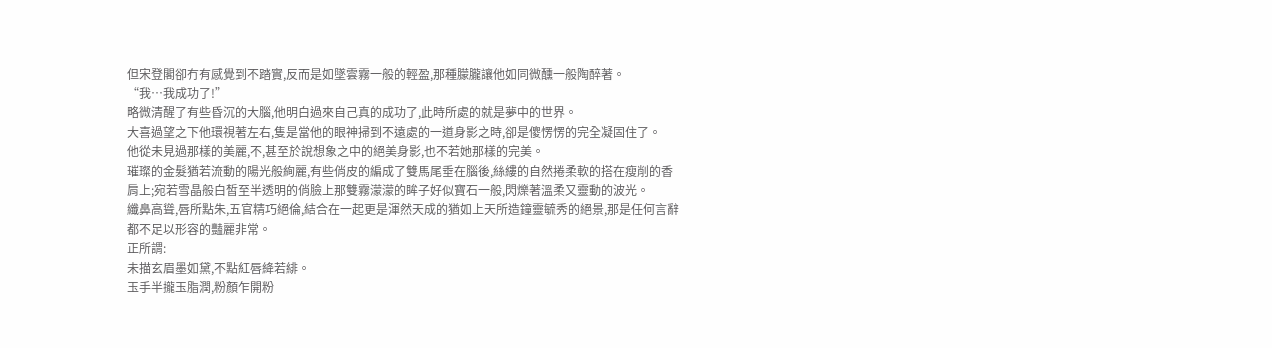但宋登閣卻冇有感覺到不踏實,反而是如墜雲霧一般的輕盈,那種朦朧讓他如同微醺一般陶醉著。
“我…我成功了!”
略微清醒了有些昏沉的大腦,他明白過來自己真的成功了,此時所處的就是夢中的世界。
大喜過望之下他環視著左右,隻是當他的眼神掃到不遠處的一道身影之時,卻是傻愣愣的完全凝固住了。
他從未見過那樣的美麗,不,甚至於說想象之中的絕美身影,也不若她那樣的完美。
璀璨的金髮猶若流動的陽光般絢麗,有些俏皮的編成了雙馬尾垂在腦後,絲縷的自然捲柔軟的搭在瘦削的香肩上;宛若雪晶般白皙至半透明的俏臉上那雙霧濛濛的眸子好似寶石一般,閃爍著溫柔又靈動的波光。
纖鼻高聳,唇所點朱,五官精巧絕倫,結合在一起更是渾然天成的猶如上天所造鐘靈毓秀的絕景,那是任何言辭都不足以形容的豔麗非常。
正所謂:
未描玄眉墨如黛,不點紅唇絳若緋。
玉手半攏玉脂潤,粉顏乍開粉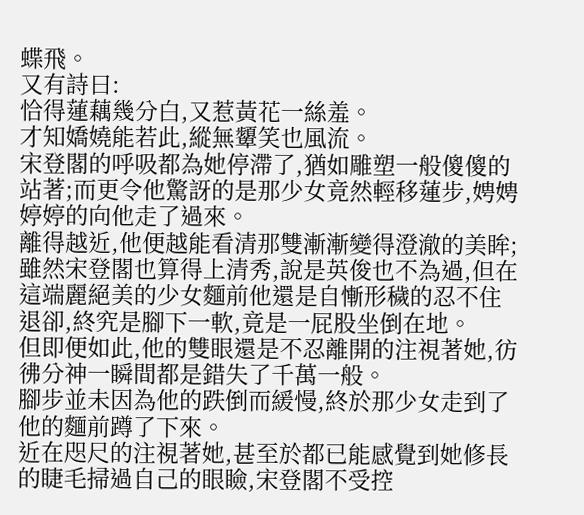蝶飛。
又有詩曰:
恰得蓮藕幾分白,又惹黃花一絲羞。
才知嬌嬈能若此,縱無顰笑也風流。
宋登閣的呼吸都為她停滯了,猶如雕塑一般傻傻的站著;而更令他驚訝的是那少女竟然輕移蓮步,娉娉婷婷的向他走了過來。
離得越近,他便越能看清那雙漸漸變得澄澈的美眸;雖然宋登閣也算得上清秀,說是英俊也不為過,但在這端麗絕美的少女麵前他還是自慚形穢的忍不住退卻,終究是腳下一軟,竟是一屁股坐倒在地。
但即便如此,他的雙眼還是不忍離開的注視著她,彷彿分神一瞬間都是錯失了千萬一般。
腳步並未因為他的跌倒而緩慢,終於那少女走到了他的麵前蹲了下來。
近在咫尺的注視著她,甚至於都已能感覺到她修長的睫毛掃過自己的眼瞼,宋登閣不受控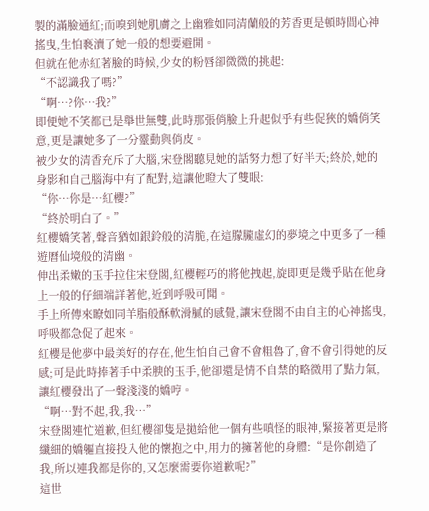製的滿臉通紅;而嗅到她肌膚之上幽雅如同清蘭般的芳香更是頓時間心神搖曳,生怕褻瀆了她一般的想要避開。
但就在他赤紅著臉的時候,少女的粉唇卻微微的挑起:
“不認識我了嗎?”
“啊…?你…我?”
即便她不笑都已是舉世無雙,此時那張俏臉上升起似乎有些促狹的嬌俏笑意,更是讓她多了一分靈動與俏皮。
被少女的清香充斥了大腦,宋登閣聽見她的話努力想了好半天;終於,她的身影和自己腦海中有了配對,這讓他瞪大了雙眼:
“你…你是…紅櫻?”
“終於明白了。”
紅櫻嬌笑著,聲音猶如銀鈴般的清脆,在這朦朧虛幻的夢境之中更多了一種遊曆仙境般的清幽。
伸出柔嫩的玉手拉住宋登閣,紅櫻輕巧的將他拽起,旋即更是幾乎貼在他身上一般的仔細端詳著他,近到呼吸可聞。
手上所傳來瞭如同羊脂般酥軟滑膩的感覺,讓宋登閣不由自主的心神搖曳,呼吸都急促了起來。
紅櫻是他夢中最美好的存在,他生怕自己會不會粗魯了,會不會引得她的反感;可是此時捧著手中柔腴的玉手,他卻還是情不自禁的略微用了點力氣,讓紅櫻發出了一聲淺淺的嬌哼。
“啊…對不起,我,我…”
宋登閣連忙道歉,但紅櫻卻隻是拋給他一個有些嗔怪的眼神,緊接著更是將纖細的嬌軀直接投入他的懷抱之中,用力的擁著他的身體:“是你創造了我,所以連我都是你的,又怎麼需要你道歉呢?”
這世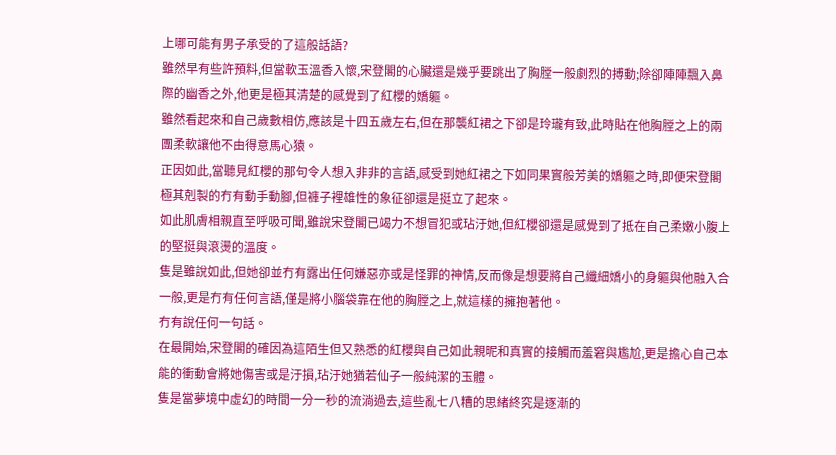上哪可能有男子承受的了這般話語?
雖然早有些許預料,但當軟玉溫香入懷,宋登閣的心臟還是幾乎要跳出了胸膛一般劇烈的搏動;除卻陣陣飄入鼻際的幽香之外,他更是極其清楚的感覺到了紅櫻的嬌軀。
雖然看起來和自己歲數相仿,應該是十四五歲左右,但在那襲紅裙之下卻是玲瓏有致,此時貼在他胸膛之上的兩團柔軟讓他不由得意馬心猿。
正因如此,當聽見紅櫻的那句令人想入非非的言語,感受到她紅裙之下如同果實般芳美的嬌軀之時,即便宋登閣極其剋製的冇有動手動腳,但褲子裡雄性的象征卻還是挺立了起來。
如此肌膚相親直至呼吸可聞,雖說宋登閣已竭力不想冒犯或玷汙她,但紅櫻卻還是感覺到了抵在自己柔嫩小腹上的堅挺與滾燙的溫度。
隻是雖說如此,但她卻並冇有露出任何嫌惡亦或是怪罪的神情,反而像是想要將自己纖細嬌小的身軀與他融入合一般,更是冇有任何言語,僅是將小腦袋靠在他的胸膛之上,就這樣的擁抱著他。
冇有說任何一句話。
在最開始,宋登閣的確因為這陌生但又熟悉的紅櫻與自己如此親昵和真實的接觸而羞窘與尷尬,更是擔心自己本能的衝動會將她傷害或是汙損,玷汙她猶若仙子一般純潔的玉體。
隻是當夢境中虛幻的時間一分一秒的流淌過去,這些亂七八糟的思緒終究是逐漸的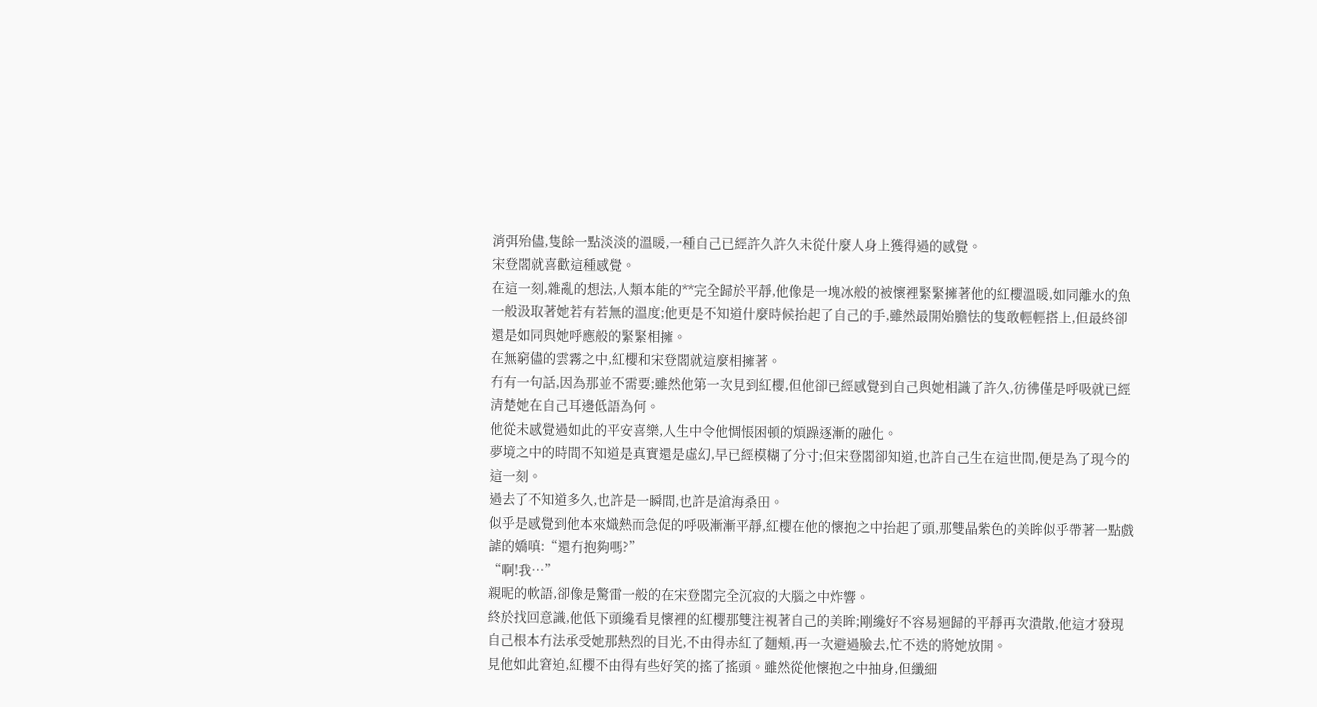消弭殆儘,隻餘一點淡淡的溫暖,一種自己已經許久許久未從什麼人身上獲得過的感覺。
宋登閣就喜歡這種感覺。
在這一刻,雜亂的想法,人類本能的**完全歸於平靜,他像是一塊冰般的被懷裡緊緊擁著他的紅櫻溫暖,如同離水的魚一般汲取著她若有若無的溫度;他更是不知道什麼時候抬起了自己的手,雖然最開始膽怯的隻敢輕輕搭上,但最終卻還是如同與她呼應般的緊緊相擁。
在無窮儘的雲霧之中,紅櫻和宋登閣就這麼相擁著。
冇有一句話,因為那並不需要;雖然他第一次見到紅櫻,但他卻已經感覺到自己與她相識了許久,彷彿僅是呼吸就已經清楚她在自己耳邊低語為何。
他從未感覺過如此的平安喜樂,人生中令他惆悵困頓的煩躁逐漸的融化。
夢境之中的時間不知道是真實還是虛幻,早已經模糊了分寸;但宋登閣卻知道,也許自己生在這世間,便是為了現今的這一刻。
過去了不知道多久,也許是一瞬間,也許是滄海桑田。
似乎是感覺到他本來熾熱而急促的呼吸漸漸平靜,紅櫻在他的懷抱之中抬起了頭,那雙晶紫色的美眸似乎帶著一點戲謔的嬌嗔:“還冇抱夠嗎?”
“啊!我…”
親昵的軟語,卻像是驚雷一般的在宋登閣完全沉寂的大腦之中炸響。
終於找回意識,他低下頭纔看見懷裡的紅櫻那雙注視著自己的美眸;剛纔好不容易迴歸的平靜再次潰散,他這才發現自己根本冇法承受她那熱烈的目光,不由得赤紅了麵頰,再一次避過臉去,忙不迭的將她放開。
見他如此窘迫,紅櫻不由得有些好笑的搖了搖頭。雖然從他懷抱之中抽身,但纖細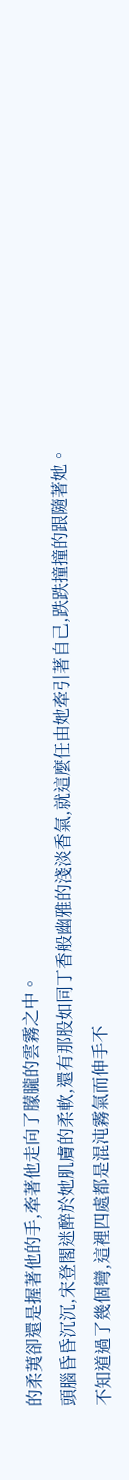的柔荑卻還是握著他的手,牽著他走向了朦朧的雲霧之中。
頭腦昏昏沉沉,宋登閣迷醉於她肌膚的柔軟,還有那股如同丁香般幽雅的淺淡香氣,就這麼任由她牽引著自己,跌跌撞撞的跟隨著她。
不知道過了幾個彎,這裡四處都是混沌霧氣而伸手不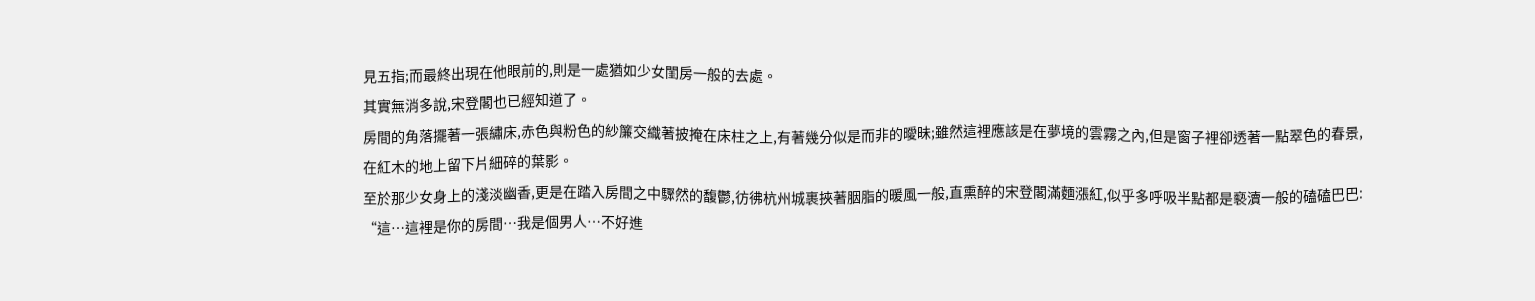見五指;而最終出現在他眼前的,則是一處猶如少女閨房一般的去處。
其實無消多說,宋登閣也已經知道了。
房間的角落擺著一張繡床,赤色與粉色的紗簾交織著披掩在床柱之上,有著幾分似是而非的曖昧;雖然這裡應該是在夢境的雲霧之內,但是窗子裡卻透著一點翠色的春景,在紅木的地上留下片細碎的葉影。
至於那少女身上的淺淡幽香,更是在踏入房間之中驟然的馥鬱,彷彿杭州城裹挾著胭脂的暖風一般,直熏醉的宋登閣滿麵漲紅,似乎多呼吸半點都是褻瀆一般的磕磕巴巴:
“這…這裡是你的房間…我是個男人…不好進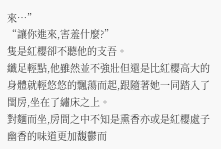來…”
“讓你進來,害羞什麼?”
隻是紅櫻卻不聽他的支吾。
纖足輕點,他雖然並不強壯但還是比紅櫻高大的身體就輕悠悠的飄蕩而起,跟隨著她一同踏入了閨房,坐在了繡床之上。
對麵而坐,房間之中不知是熏香亦或是紅櫻處子幽香的味道更加馥鬱而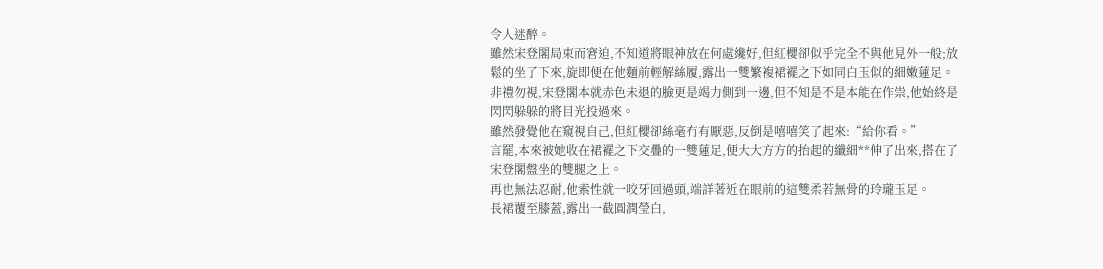令人迷醉。
雖然宋登閣局束而窘迫,不知道將眼神放在何處纔好,但紅櫻卻似乎完全不與他見外一般;放鬆的坐了下來,旋即便在他麵前輕解絲履,露出一雙繁複裙襬之下如同白玉似的細嫩蓮足。
非禮勿視,宋登閣本就赤色未退的臉更是竭力側到一邊,但不知是不是本能在作祟,他始終是閃閃躲躲的將目光投過來。
雖然發覺他在窺視自己,但紅櫻卻絲毫冇有厭惡,反倒是嘻嘻笑了起來:“給你看。”
言罷,本來被她收在裙襬之下交疊的一雙蓮足,便大大方方的抬起的纖細**伸了出來,搭在了宋登閣盤坐的雙腿之上。
再也無法忍耐,他索性就一咬牙回過頭,端詳著近在眼前的這雙柔若無骨的玲瓏玉足。
長裙覆至膝蓋,露出一截圓潤瑩白,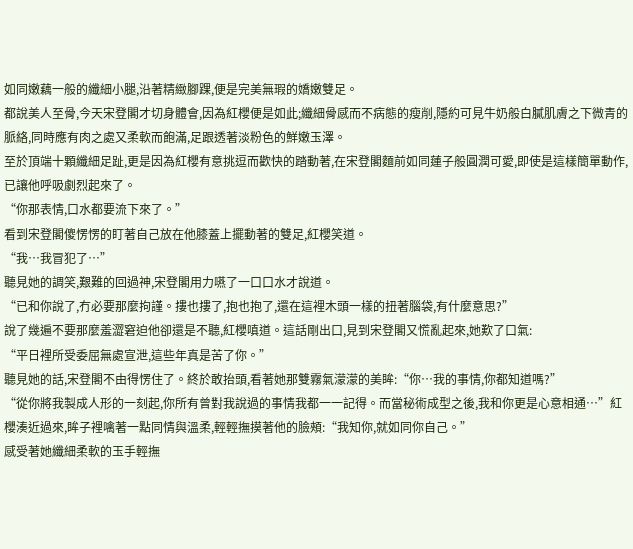如同嫩藕一般的纖細小腿,沿著精緻腳踝,便是完美無瑕的嬌嫩雙足。
都說美人至骨,今天宋登閣才切身體會,因為紅櫻便是如此;纖細骨感而不病態的瘦削,隱約可見牛奶般白膩肌膚之下微青的脈絡,同時應有肉之處又柔軟而飽滿,足跟透著淡粉色的鮮嫩玉澤。
至於頂端十顆纖細足趾,更是因為紅櫻有意挑逗而歡快的踏動著,在宋登閣麵前如同蓮子般圓潤可愛,即使是這樣簡單動作,已讓他呼吸劇烈起來了。
“你那表情,口水都要流下來了。”
看到宋登閣傻愣愣的盯著自己放在他膝蓋上擺動著的雙足,紅櫻笑道。
“我…我冒犯了…”
聽見她的調笑,艱難的回過神,宋登閣用力嚥了一口口水才說道。
“已和你說了,冇必要那麼拘謹。摟也摟了,抱也抱了,還在這裡木頭一樣的扭著腦袋,有什麼意思?”
說了幾遍不要那麼羞澀窘迫他卻還是不聽,紅櫻嗔道。這話剛出口,見到宋登閣又慌亂起來,她歎了口氣:
“平日裡所受委屈無處宣泄,這些年真是苦了你。”
聽見她的話,宋登閣不由得愣住了。終於敢抬頭,看著她那雙霧氣濛濛的美眸:“你…我的事情,你都知道嗎?”
“從你將我製成人形的一刻起,你所有曾對我說過的事情我都一一記得。而當秘術成型之後,我和你更是心意相通…”紅櫻湊近過來,眸子裡噙著一點同情與溫柔,輕輕撫摸著他的臉頰:“我知你,就如同你自己。”
感受著她纖細柔軟的玉手輕撫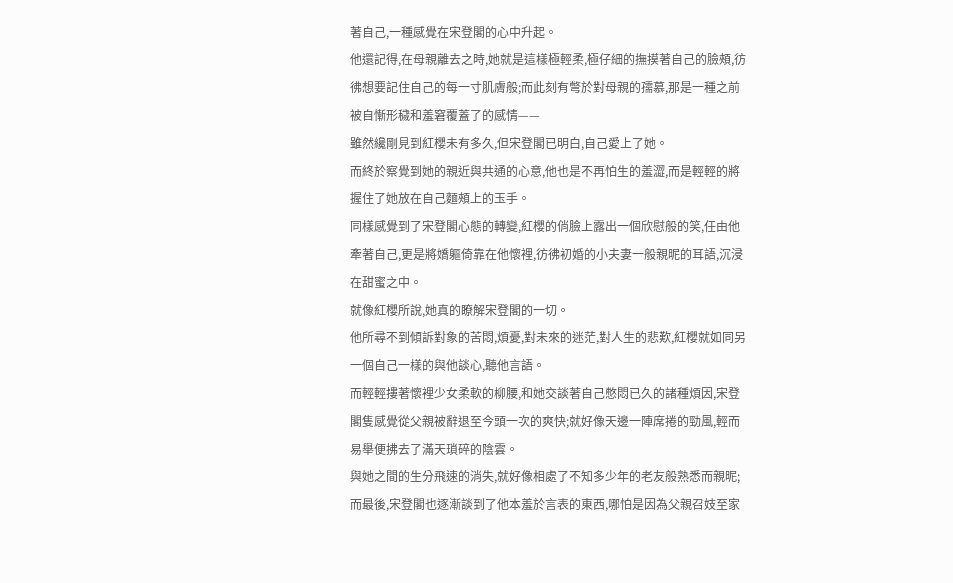著自己,一種感覺在宋登閣的心中升起。
他還記得,在母親離去之時,她就是這樣極輕柔,極仔細的撫摸著自己的臉頰,彷彿想要記住自己的每一寸肌膚般;而此刻有彆於對母親的孺慕,那是一種之前被自慚形穢和羞窘覆蓋了的感情——
雖然纔剛見到紅櫻未有多久,但宋登閣已明白,自己愛上了她。
而終於察覺到她的親近與共通的心意,他也是不再怕生的羞澀,而是輕輕的將握住了她放在自己麵頰上的玉手。
同樣感覺到了宋登閣心態的轉變,紅櫻的俏臉上露出一個欣慰般的笑,任由他牽著自己,更是將嬌軀倚靠在他懷裡,彷彿初婚的小夫妻一般親昵的耳語,沉浸在甜蜜之中。
就像紅櫻所說,她真的瞭解宋登閣的一切。
他所尋不到傾訴對象的苦悶,煩憂,對未來的迷茫,對人生的悲歎,紅櫻就如同另一個自己一樣的與他談心,聽他言語。
而輕輕摟著懷裡少女柔軟的柳腰,和她交談著自己憋悶已久的諸種煩因,宋登閣隻感覺從父親被辭退至今頭一次的爽快;就好像天邊一陣席捲的勁風,輕而易舉便拂去了滿天瑣碎的陰雲。
與她之間的生分飛速的消失,就好像相處了不知多少年的老友般熟悉而親昵;而最後,宋登閣也逐漸談到了他本羞於言表的東西,哪怕是因為父親召妓至家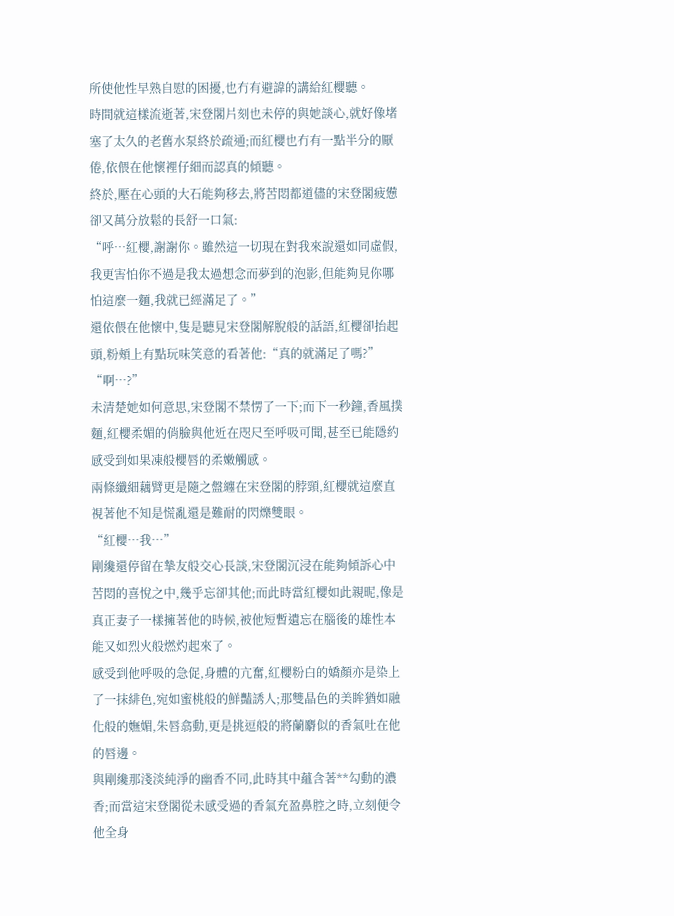所使他性早熟自慰的困擾,也冇有避諱的講給紅櫻聽。
時間就這樣流逝著,宋登閣片刻也未停的與她談心,就好像堵塞了太久的老舊水泵終於疏通;而紅櫻也冇有一點半分的厭倦,依偎在他懷裡仔細而認真的傾聽。
終於,壓在心頭的大石能夠移去,將苦悶都道儘的宋登閣疲憊卻又萬分放鬆的長舒一口氣:
“呼…紅櫻,謝謝你。雖然這一切現在對我來說還如同虛假,我更害怕你不過是我太過想念而夢到的泡影,但能夠見你哪怕這麼一麵,我就已經滿足了。”
還依偎在他懷中,隻是聽見宋登閣解脫般的話語,紅櫻卻抬起頭,粉頰上有點玩味笑意的看著他:“真的就滿足了嗎?”
“啊…?”
未清楚她如何意思,宋登閣不禁愣了一下;而下一秒鐘,香風撲麵,紅櫻柔媚的俏臉與他近在咫尺至呼吸可聞,甚至已能隱約感受到如果凍般櫻唇的柔嫩觸感。
兩條纖細藕臂更是隨之盤纏在宋登閣的脖頸,紅櫻就這麼直視著他不知是慌亂還是難耐的閃爍雙眼。
“紅櫻…我…”
剛纔還停留在摯友般交心長談,宋登閣沉浸在能夠傾訴心中苦悶的喜悅之中,幾乎忘卻其他;而此時當紅櫻如此親昵,像是真正妻子一樣擁著他的時候,被他短暫遺忘在腦後的雄性本能又如烈火般燃灼起來了。
感受到他呼吸的急促,身體的亢奮,紅櫻粉白的嬌顏亦是染上了一抹緋色,宛如蜜桃般的鮮豔誘人;那雙晶色的美眸猶如融化般的嫵媚,朱唇翕動,更是挑逗般的將蘭麝似的香氣吐在他的唇邊。
與剛纔那淺淡純淨的幽香不同,此時其中蘊含著**勾動的濃香;而當這宋登閣從未感受過的香氣充盈鼻腔之時,立刻便令他全身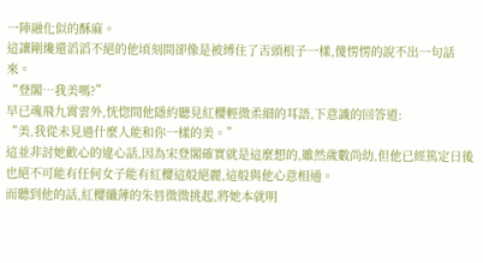一陣融化似的酥麻。
這讓剛纔還滔滔不絕的他頃刻間卻像是被縛住了舌頭根子一樣,傻愣愣的說不出一句話來。
“登閣…我美嗎?”
早已魂飛九霄雲外,恍惚間他隱約聽見紅櫻輕微柔細的耳語,下意識的回答道:
“美,我從未見過什麼人能和你一樣的美。”
這並非討她歡心的違心話,因為宋登閣確實就是這麼想的,雖然歲數尚幼,但他已經篤定日後也絕不可能有任何女子能有紅櫻這般絕麗,這般與他心意相通。
而聽到他的話,紅櫻纖薄的朱唇微微挑起,將她本就明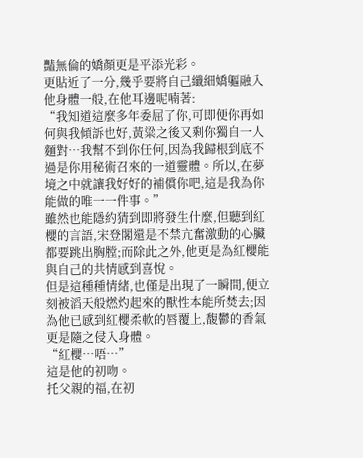豔無倫的嬌顏更是平添光彩。
更貼近了一分,幾乎要將自己纖細嬌軀融入他身體一般,在他耳邊呢喃著:
“我知道這麼多年委屈了你,可即便你再如何與我傾訴也好,黃粱之後又剩你獨自一人麵對…我幫不到你任何,因為我歸根到底不過是你用秘術召來的一道靈體。所以,在夢境之中就讓我好好的補償你吧,這是我為你能做的唯一一件事。”
雖然也能隱約猜到即將發生什麼,但聽到紅櫻的言語,宋登閣還是不禁亢奮激動的心臟都要跳出胸膛;而除此之外,他更是為紅櫻能與自己的共情感到喜悅。
但是這種種情緒,也僅是出現了一瞬間,便立刻被滔天般燃灼起來的獸性本能所焚去;因為他已感到紅櫻柔軟的唇覆上,馥鬱的香氣更是隨之侵入身體。
“紅櫻…唔…”
這是他的初吻。
托父親的福,在初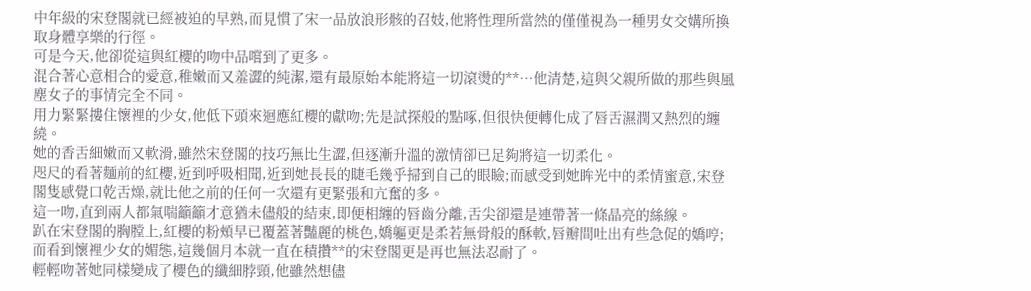中年級的宋登閣就已經被迫的早熟,而見慣了宋一品放浪形骸的召妓,他將性理所當然的僅僅視為一種男女交媾所換取身體享樂的行徑。
可是今天,他卻從這與紅櫻的吻中品嚐到了更多。
混合著心意相合的愛意,稚嫩而又羞澀的純潔,還有最原始本能將這一切滾燙的**…他清楚,這與父親所做的那些與風塵女子的事情完全不同。
用力緊緊摟住懷裡的少女,他低下頭來迴應紅櫻的獻吻;先是試探般的點啄,但很快便轉化成了唇舌濕潤又熱烈的纏繞。
她的香舌細嫩而又軟滑,雖然宋登閣的技巧無比生澀,但逐漸升溫的激情卻已足夠將這一切柔化。
咫尺的看著麵前的紅櫻,近到呼吸相聞,近到她長長的睫毛幾乎掃到自己的眼瞼;而感受到她眸光中的柔情蜜意,宋登閣隻感覺口乾舌燥,就比他之前的任何一次還有更緊張和亢奮的多。
這一吻,直到兩人都氣喘籲籲才意猶未儘般的結束,即便相纏的唇齒分離,舌尖卻還是連帶著一條晶亮的絲線。
趴在宋登閣的胸膛上,紅櫻的粉頰早已覆蓋著豔麗的桃色,嬌軀更是柔若無骨般的酥軟,唇瓣間吐出有些急促的嬌哼;而看到懷裡少女的媚態,這幾個月本就一直在積攢**的宋登閣更是再也無法忍耐了。
輕輕吻著她同樣變成了櫻色的纖細脖頸,他雖然想儘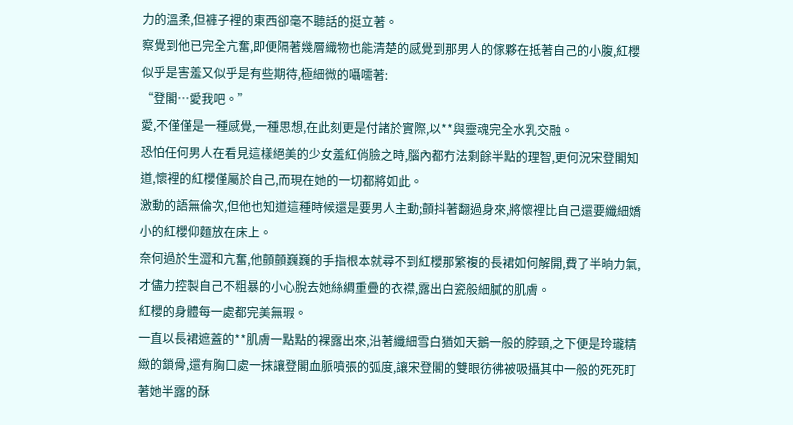力的溫柔,但褲子裡的東西卻毫不聽話的挺立著。
察覺到他已完全亢奮,即便隔著幾層織物也能清楚的感覺到那男人的傢夥在抵著自己的小腹,紅櫻似乎是害羞又似乎是有些期待,極細微的囁嚅著:
“登閣…愛我吧。”
愛,不僅僅是一種感覺,一種思想,在此刻更是付諸於實際,以**與靈魂完全水乳交融。
恐怕任何男人在看見這樣絕美的少女羞紅俏臉之時,腦內都冇法剩餘半點的理智,更何況宋登閣知道,懷裡的紅櫻僅屬於自己,而現在她的一切都將如此。
激動的語無倫次,但他也知道這種時候還是要男人主動;顫抖著翻過身來,將懷裡比自己還要纖細嬌小的紅櫻仰麵放在床上。
奈何過於生澀和亢奮,他顫顫巍巍的手指根本就尋不到紅櫻那繁複的長裙如何解開,費了半晌力氣,才儘力控製自己不粗暴的小心脫去她絲綢重疊的衣襟,露出白瓷般細膩的肌膚。
紅櫻的身體每一處都完美無瑕。
一直以長裙遮蓋的**肌膚一點點的裸露出來,沿著纖細雪白猶如天鵝一般的脖頸,之下便是玲瓏精緻的鎖骨,還有胸口處一抹讓登閣血脈噴張的弧度,讓宋登閣的雙眼彷彿被吸攝其中一般的死死盯著她半露的酥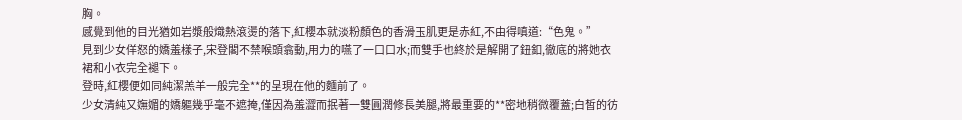胸。
感覺到他的目光猶如岩漿般熾熱滾燙的落下,紅櫻本就淡粉顏色的香滑玉肌更是赤紅,不由得嗔道:“色鬼。”
見到少女佯怒的嬌羞樣子,宋登閣不禁喉頭翕動,用力的嚥了一口口水;而雙手也終於是解開了鈕釦,徹底的將她衣裙和小衣完全褪下。
登時,紅櫻便如同純潔羔羊一般完全**的呈現在他的麵前了。
少女清純又嫵媚的嬌軀幾乎毫不遮掩,僅因為羞澀而抿著一雙圓潤修長美腿,將最重要的**密地稍微覆蓋;白皙的彷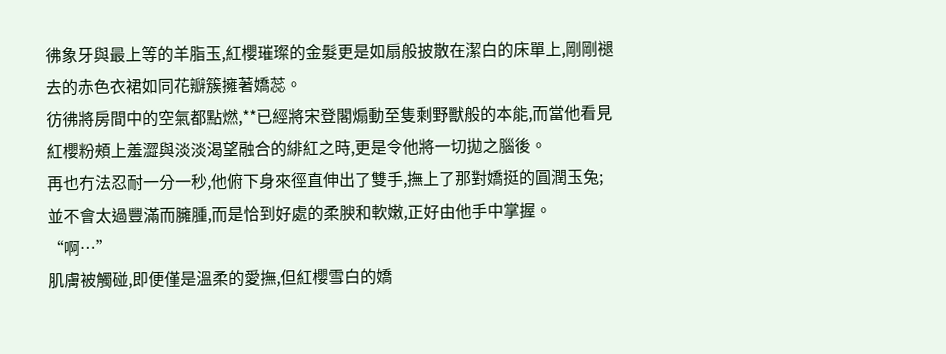彿象牙與最上等的羊脂玉,紅櫻璀璨的金髮更是如扇般披散在潔白的床單上,剛剛褪去的赤色衣裙如同花瓣簇擁著嬌蕊。
彷彿將房間中的空氣都點燃,**已經將宋登閣煽動至隻剩野獸般的本能,而當他看見紅櫻粉頰上羞澀與淡淡渴望融合的緋紅之時,更是令他將一切拋之腦後。
再也冇法忍耐一分一秒,他俯下身來徑直伸出了雙手,撫上了那對嬌挺的圓潤玉兔;並不會太過豐滿而臃腫,而是恰到好處的柔腴和軟嫩,正好由他手中掌握。
“啊…”
肌膚被觸碰,即便僅是溫柔的愛撫,但紅櫻雪白的嬌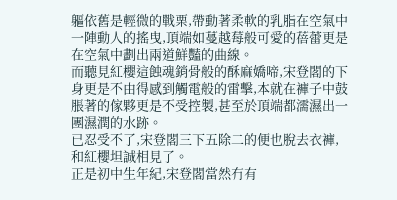軀依舊是輕微的戰栗,帶動著柔軟的乳脂在空氣中一陣動人的搖曳,頂端如蔓越莓般可愛的蓓蕾更是在空氣中劃出兩道鮮豔的曲線。
而聽見紅櫻這蝕魂銷骨般的酥麻嬌啼,宋登閣的下身更是不由得感到觸電般的雷擊,本就在褲子中鼓脹著的傢夥更是不受控製,甚至於頂端都濡濕出一團濕潤的水跡。
已忍受不了,宋登閣三下五除二的便也脫去衣褲,和紅櫻坦誠相見了。
正是初中生年紀,宋登閣當然冇有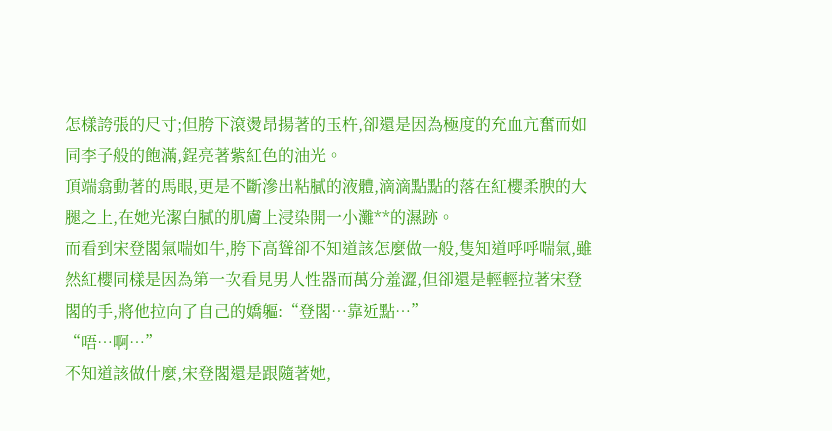怎樣誇張的尺寸;但胯下滾燙昂揚著的玉杵,卻還是因為極度的充血亢奮而如同李子般的飽滿,鋥亮著紫紅色的油光。
頂端翕動著的馬眼,更是不斷滲出粘膩的液體,滴滴點點的落在紅櫻柔腴的大腿之上,在她光潔白膩的肌膚上浸染開一小灘**的濕跡。
而看到宋登閣氣喘如牛,胯下高聳卻不知道該怎麼做一般,隻知道呼呼喘氣,雖然紅櫻同樣是因為第一次看見男人性器而萬分羞澀,但卻還是輕輕拉著宋登閣的手,將他拉向了自己的嬌軀:“登閣…靠近點…”
“唔…啊…”
不知道該做什麼,宋登閣還是跟隨著她,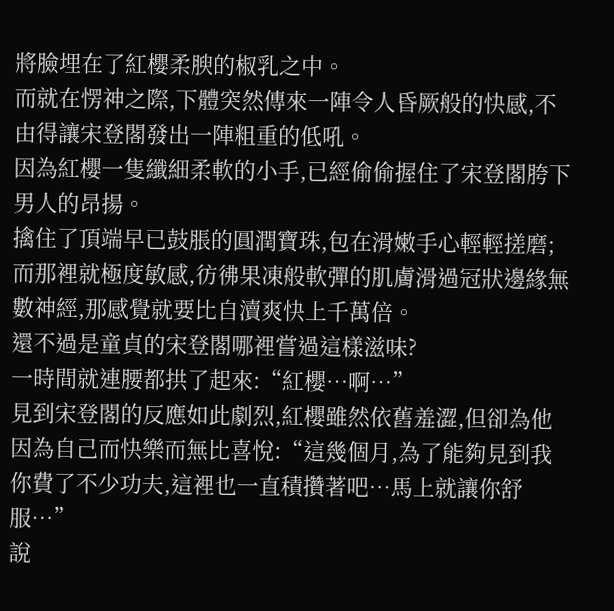將臉埋在了紅櫻柔腴的椒乳之中。
而就在愣神之際,下體突然傳來一陣令人昏厥般的快感,不由得讓宋登閣發出一陣粗重的低吼。
因為紅櫻一隻纖細柔軟的小手,已經偷偷握住了宋登閣胯下男人的昂揚。
擒住了頂端早已鼓脹的圓潤寶珠,包在滑嫩手心輕輕搓磨;而那裡就極度敏感,彷彿果凍般軟彈的肌膚滑過冠狀邊緣無數神經,那感覺就要比自瀆爽快上千萬倍。
還不過是童貞的宋登閣哪裡嘗過這樣滋味?
一時間就連腰都拱了起來:“紅櫻…啊…”
見到宋登閣的反應如此劇烈,紅櫻雖然依舊羞澀,但卻為他因為自己而快樂而無比喜悅:“這幾個月,為了能夠見到我你費了不少功夫,這裡也一直積攢著吧…馬上就讓你舒服…”
說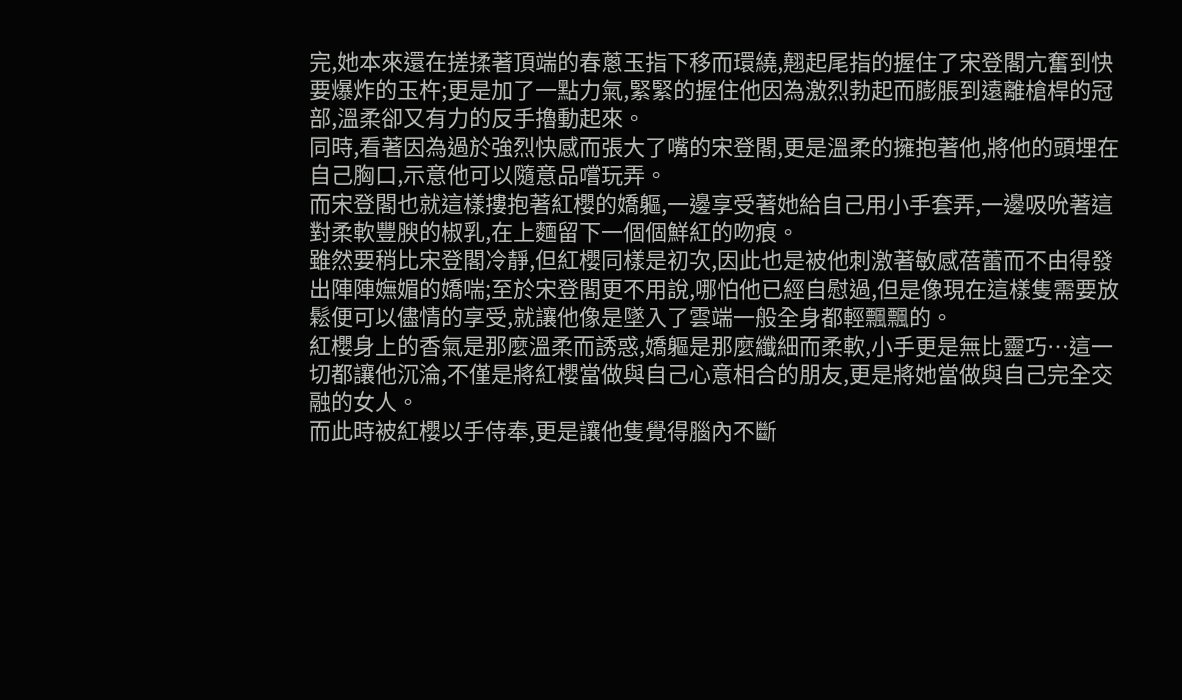完,她本來還在搓揉著頂端的春蔥玉指下移而環繞,翹起尾指的握住了宋登閣亢奮到快要爆炸的玉杵;更是加了一點力氣,緊緊的握住他因為激烈勃起而膨脹到遠離槍桿的冠部,溫柔卻又有力的反手擼動起來。
同時,看著因為過於強烈快感而張大了嘴的宋登閣,更是溫柔的擁抱著他,將他的頭埋在自己胸口,示意他可以隨意品嚐玩弄。
而宋登閣也就這樣摟抱著紅櫻的嬌軀,一邊享受著她給自己用小手套弄,一邊吸吮著這對柔軟豐腴的椒乳,在上麵留下一個個鮮紅的吻痕。
雖然要稍比宋登閣冷靜,但紅櫻同樣是初次,因此也是被他刺激著敏感蓓蕾而不由得發出陣陣嫵媚的嬌喘;至於宋登閣更不用說,哪怕他已經自慰過,但是像現在這樣隻需要放鬆便可以儘情的享受,就讓他像是墜入了雲端一般全身都輕飄飄的。
紅櫻身上的香氣是那麼溫柔而誘惑,嬌軀是那麼纖細而柔軟,小手更是無比靈巧…這一切都讓他沉淪,不僅是將紅櫻當做與自己心意相合的朋友,更是將她當做與自己完全交融的女人。
而此時被紅櫻以手侍奉,更是讓他隻覺得腦內不斷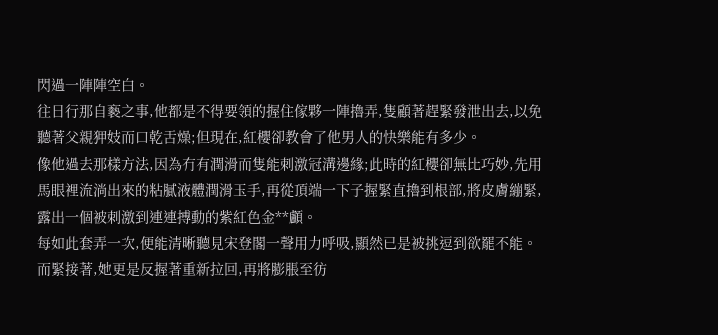閃過一陣陣空白。
往日行那自褻之事,他都是不得要領的握住傢夥一陣擼弄,隻顧著趕緊發泄出去,以免聽著父親狎妓而口乾舌燥;但現在,紅櫻卻教會了他男人的快樂能有多少。
像他過去那樣方法,因為冇有潤滑而隻能刺激冠溝邊緣;此時的紅櫻卻無比巧妙,先用馬眼裡流淌出來的粘膩液體潤滑玉手,再從頂端一下子握緊直擼到根部,將皮膚繃緊,露出一個被刺激到連連搏動的紫紅色金**顱。
每如此套弄一次,便能清晰聽見宋登閣一聲用力呼吸,顯然已是被挑逗到欲罷不能。
而緊接著,她更是反握著重新拉回,再將膨脹至彷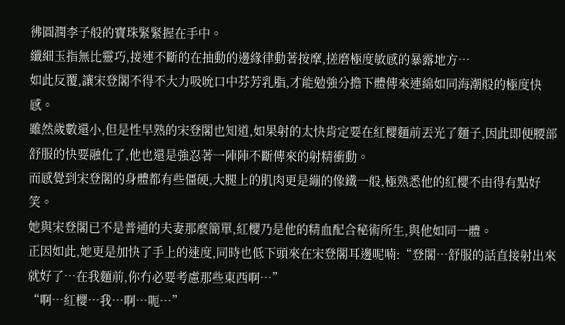彿圓潤李子般的寶珠緊緊握在手中。
纖細玉指無比靈巧,接連不斷的在抽動的邊緣律動著按摩,搓磨極度敏感的暴露地方…
如此反覆,讓宋登閣不得不大力吸吮口中芬芳乳脂,才能勉強分擔下體傳來連綿如同海潮般的極度快感。
雖然歲數還小,但是性早熟的宋登閣也知道,如果射的太快肯定要在紅櫻麵前丟光了麵子,因此即便腰部舒服的快要融化了,他也還是強忍著一陣陣不斷傳來的射精衝動。
而感覺到宋登閣的身體都有些僵硬,大腿上的肌肉更是繃的像鐵一般,極熟悉他的紅櫻不由得有點好笑。
她與宋登閣已不是普通的夫妻那麼簡單,紅櫻乃是他的精血配合秘術所生,與他如同一體。
正因如此,她更是加快了手上的速度,同時也低下頭來在宋登閣耳邊呢喃:“登閣…舒服的話直接射出來就好了…在我麵前,你冇必要考慮那些東西啊…”
“啊…紅櫻…我…啊…呃…”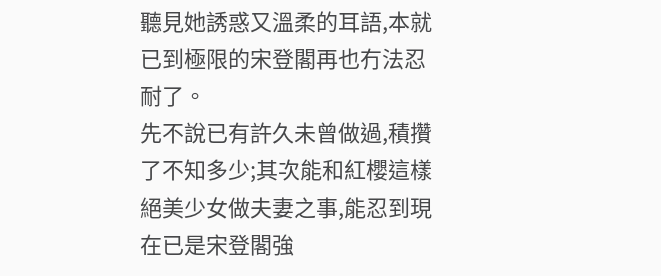聽見她誘惑又溫柔的耳語,本就已到極限的宋登閣再也冇法忍耐了。
先不說已有許久未曾做過,積攢了不知多少;其次能和紅櫻這樣絕美少女做夫妻之事,能忍到現在已是宋登閣強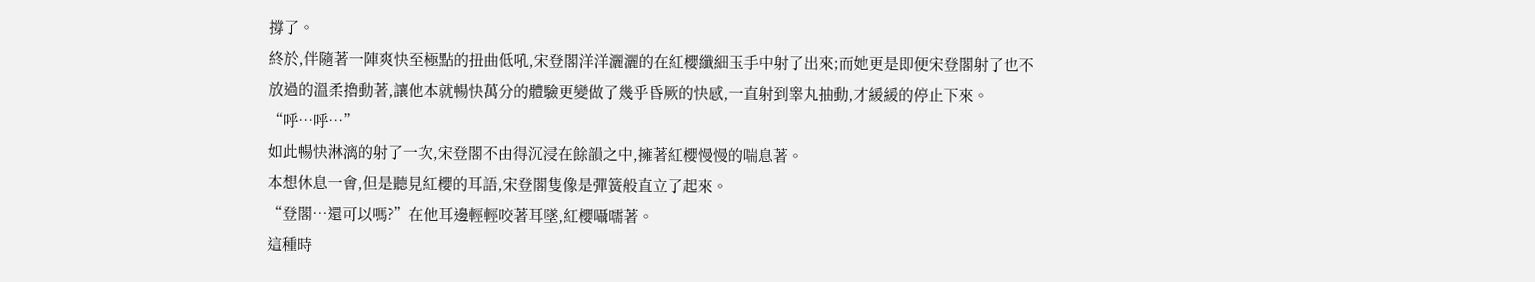撐了。
終於,伴隨著一陣爽快至極點的扭曲低吼,宋登閣洋洋灑灑的在紅櫻纖細玉手中射了出來;而她更是即便宋登閣射了也不放過的溫柔擼動著,讓他本就暢快萬分的體驗更變做了幾乎昏厥的快感,一直射到睾丸抽動,才緩緩的停止下來。
“呼…呼…”
如此暢快淋漓的射了一次,宋登閣不由得沉浸在餘韻之中,擁著紅櫻慢慢的喘息著。
本想休息一會,但是聽見紅櫻的耳語,宋登閣隻像是彈簧般直立了起來。
“登閣…還可以嗎?”在他耳邊輕輕咬著耳墜,紅櫻囁嚅著。
這種時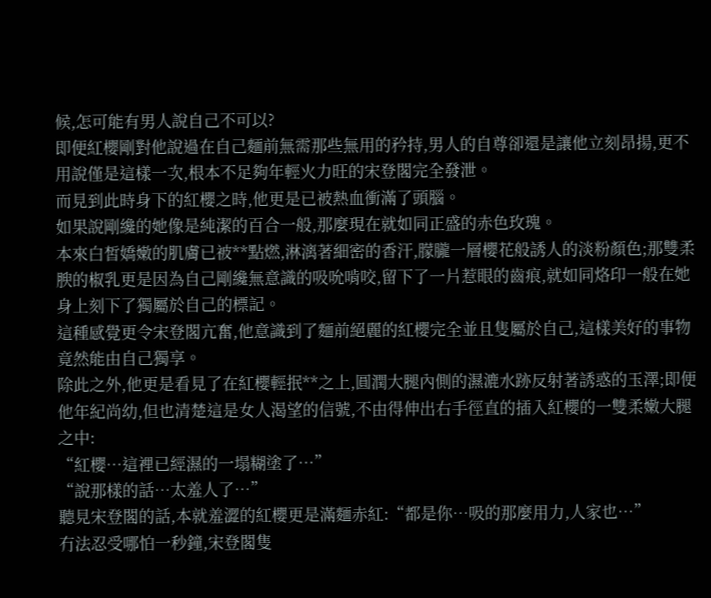候,怎可能有男人說自己不可以?
即便紅櫻剛對他說過在自己麵前無需那些無用的矜持,男人的自尊卻還是讓他立刻昂揚,更不用說僅是這樣一次,根本不足夠年輕火力旺的宋登閣完全發泄。
而見到此時身下的紅櫻之時,他更是已被熱血衝滿了頭腦。
如果說剛纔的她像是純潔的百合一般,那麼現在就如同正盛的赤色玫瑰。
本來白皙嬌嫩的肌膚已被**點燃,淋漓著細密的香汗,朦朧一層櫻花般誘人的淡粉顏色;那雙柔腴的椒乳更是因為自己剛纔無意識的吸吮啃咬,留下了一片惹眼的齒痕,就如同烙印一般在她身上刻下了獨屬於自己的標記。
這種感覺更令宋登閣亢奮,他意識到了麵前絕麗的紅櫻完全並且隻屬於自己,這樣美好的事物竟然能由自己獨享。
除此之外,他更是看見了在紅櫻輕抿**之上,圓潤大腿內側的濕漉水跡反射著誘惑的玉澤;即便他年紀尚幼,但也清楚這是女人渴望的信號,不由得伸出右手徑直的插入紅櫻的一雙柔嫩大腿之中:
“紅櫻…這裡已經濕的一塌糊塗了…”
“說那樣的話…太羞人了…”
聽見宋登閣的話,本就羞澀的紅櫻更是滿麵赤紅:“都是你…吸的那麼用力,人家也…”
冇法忍受哪怕一秒鐘,宋登閣隻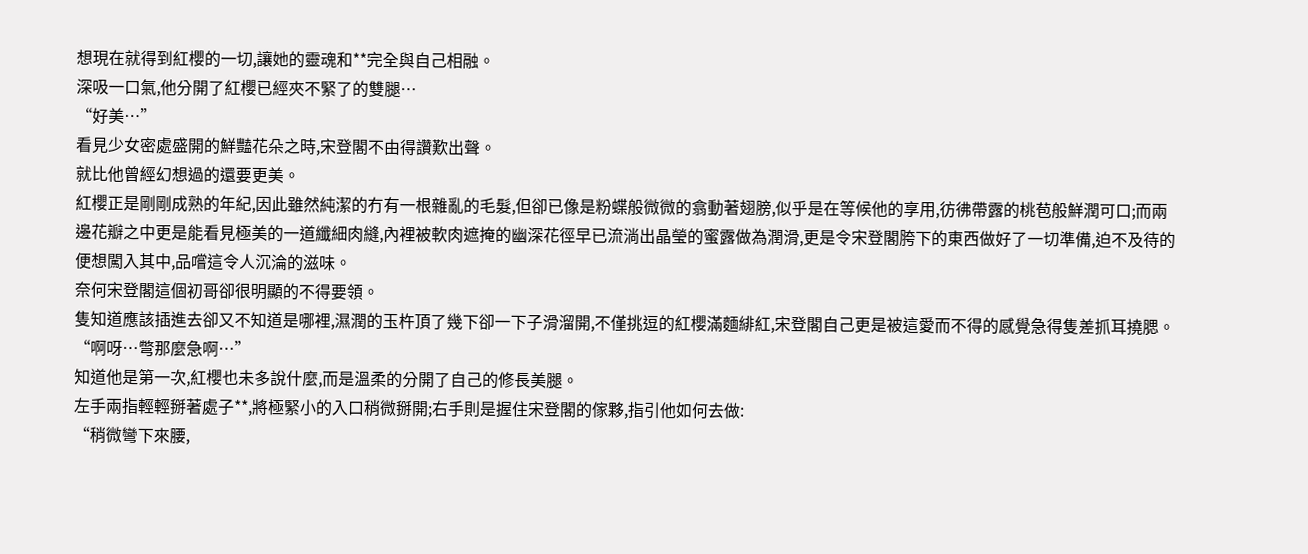想現在就得到紅櫻的一切,讓她的靈魂和**完全與自己相融。
深吸一口氣,他分開了紅櫻已經夾不緊了的雙腿…
“好美…”
看見少女密處盛開的鮮豔花朵之時,宋登閣不由得讚歎出聲。
就比他曾經幻想過的還要更美。
紅櫻正是剛剛成熟的年紀,因此雖然純潔的冇有一根雜亂的毛髮,但卻已像是粉蝶般微微的翕動著翅膀,似乎是在等候他的享用,彷彿帶露的桃苞般鮮潤可口;而兩邊花瓣之中更是能看見極美的一道纖細肉縫,內裡被軟肉遮掩的幽深花徑早已流淌出晶瑩的蜜露做為潤滑,更是令宋登閣胯下的東西做好了一切準備,迫不及待的便想闖入其中,品嚐這令人沉淪的滋味。
奈何宋登閣這個初哥卻很明顯的不得要領。
隻知道應該插進去卻又不知道是哪裡,濕潤的玉杵頂了幾下卻一下子滑溜開,不僅挑逗的紅櫻滿麵緋紅,宋登閣自己更是被這愛而不得的感覺急得隻差抓耳撓腮。
“啊呀…彆那麼急啊…”
知道他是第一次,紅櫻也未多說什麼,而是溫柔的分開了自己的修長美腿。
左手兩指輕輕掰著處子**,將極緊小的入口稍微掰開;右手則是握住宋登閣的傢夥,指引他如何去做:
“稍微彎下來腰,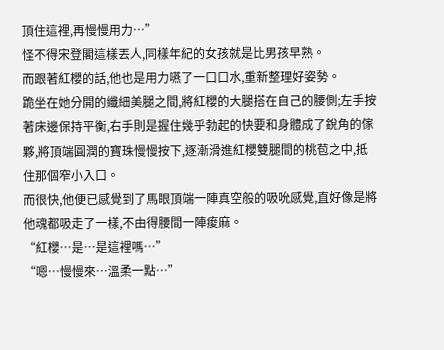頂住這裡,再慢慢用力…”
怪不得宋登閣這樣丟人,同樣年紀的女孩就是比男孩早熟。
而跟著紅櫻的話,他也是用力嚥了一口口水,重新整理好姿勢。
跪坐在她分開的纖細美腿之間,將紅櫻的大腿搭在自己的腰側;左手按著床邊保持平衡,右手則是握住幾乎勃起的快要和身體成了銳角的傢夥,將頂端圓潤的寶珠慢慢按下,逐漸滑進紅櫻雙腿間的桃苞之中,抵住那個窄小入口。
而很快,他便已感覺到了馬眼頂端一陣真空般的吸吮感覺,直好像是將他魂都吸走了一樣,不由得腰間一陣痠麻。
“紅櫻…是…是這裡嗎…”
“嗯…慢慢來…溫柔一點…”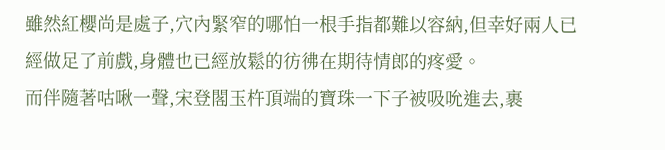雖然紅櫻尚是處子,穴內緊窄的哪怕一根手指都難以容納,但幸好兩人已經做足了前戲,身體也已經放鬆的彷彿在期待情郎的疼愛。
而伴隨著咕啾一聲,宋登閣玉杵頂端的寶珠一下子被吸吮進去,裹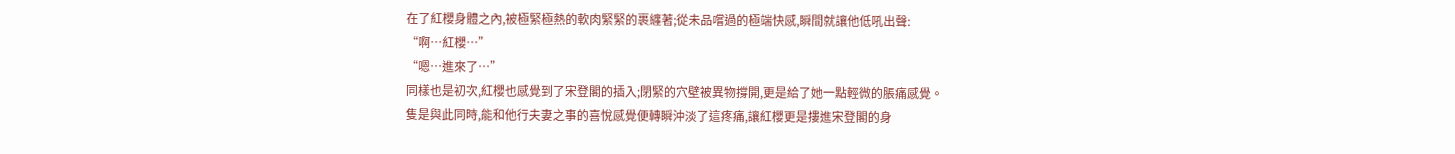在了紅櫻身體之內,被極緊極熱的軟肉緊緊的裹纏著;從未品嚐過的極端快感,瞬間就讓他低吼出聲:
“啊…紅櫻…”
“嗯…進來了…”
同樣也是初次,紅櫻也感覺到了宋登閣的插入;閉緊的穴壁被異物撐開,更是給了她一點輕微的脹痛感覺。
隻是與此同時,能和他行夫妻之事的喜悅感覺便轉瞬沖淡了這疼痛,讓紅櫻更是摟進宋登閣的身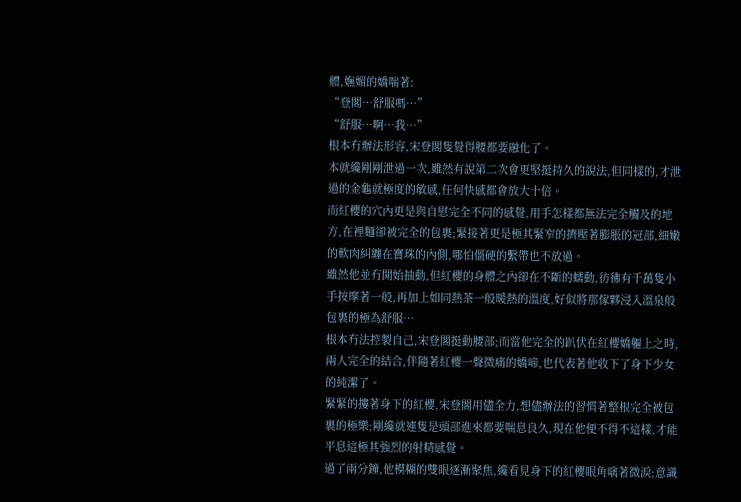體,嫵媚的嬌喘著:
“登閣…舒服嗎…”
“舒服…啊…我…”
根本冇辦法形容,宋登閣隻覺得腰都要融化了。
本就纔剛剛泄過一次,雖然有說第二次會更堅挺持久的說法,但同樣的,才泄過的金龜就極度的敏感,任何快感都會放大十倍。
而紅櫻的穴內更是與自慰完全不同的感覺,用手怎樣都無法完全觸及的地方,在裡麵卻被完全的包裹;緊接著更是極其緊窄的擠壓著膨脹的冠部,細嫩的軟肉糾纏在寶珠的內側,哪怕僵硬的繫帶也不放過。
雖然他並冇開始抽動,但紅櫻的身體之內卻在不斷的蠕動,彷彿有千萬隻小手按摩著一般,再加上如同熱茶一般暖熱的溫度,好似將那傢夥浸入溫泉般包裹的極為舒服…
根本冇法控製自己,宋登閣挺動腰部;而當他完全的趴伏在紅櫻嬌軀上之時,兩人完全的結合,伴隨著紅櫻一聲微痛的嬌啼,也代表著他收下了身下少女的純潔了。
緊緊的摟著身下的紅櫻,宋登閣用儘全力,想儘辦法的習慣著整根完全被包裹的極樂;剛纔就連隻是頭部進來都要喘息良久,現在他便不得不這樣,才能平息這極其強烈的射精感覺。
過了兩分鐘,他模糊的雙眼逐漸聚焦,纔看見身下的紅櫻眼角噙著微淚;意識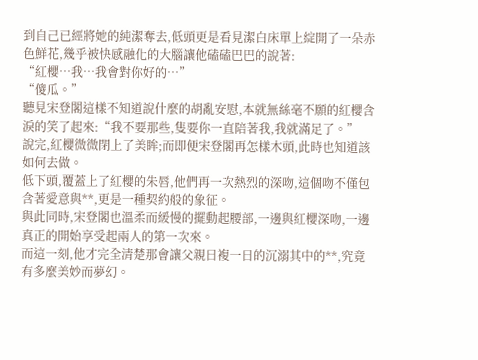到自己已經將她的純潔奪去,低頭更是看見潔白床單上綻開了一朵赤色鮮花,幾乎被快感融化的大腦讓他磕磕巴巴的說著:
“紅櫻…我…我會對你好的…”
“傻瓜。”
聽見宋登閣這樣不知道說什麼的胡亂安慰,本就無絲毫不願的紅櫻含淚的笑了起來:“我不要那些,隻要你一直陪著我,我就滿足了。”
說完,紅櫻微微閉上了美眸;而即便宋登閣再怎樣木頭,此時也知道該如何去做。
低下頭,覆蓋上了紅櫻的朱唇,他們再一次熱烈的深吻,這個吻不僅包含著愛意與**,更是一種契約般的象征。
與此同時,宋登閣也溫柔而緩慢的擺動起腰部,一邊與紅櫻深吻,一邊真正的開始享受起兩人的第一次來。
而這一刻,他才完全清楚那會讓父親日複一日的沉溺其中的**,究竟有多麼美妙而夢幻。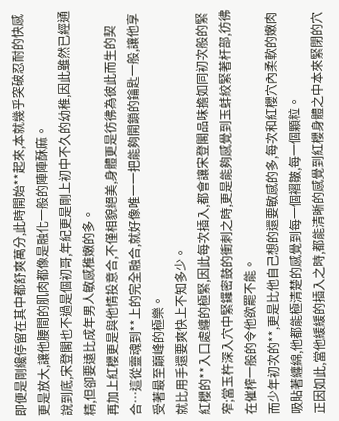即便是剛纔停留在其中都舒爽萬分,此時開始**起來,本就幾乎突破忍耐的快感更是放大,讓他腰間的肌肉都像是融化一般的陣陣酥麻。
說到底,宋登閣也不過是個初哥,年紀更是剛上初中不久的幼稚,因此雖然已經通精,但卻要遠比成年男人敏感稚嫩的多。
再加上紅櫻更是與他情投意合,不僅相貌絕美,身體更是彷彿為彼此而生的契合…這從靈魂到**上的完全融合,就好像唯一一把能夠開鎖的鑰匙一般,讓他享受著最至巔峰的極樂。
就比用手還要爽快上不知多少。
紅櫻的**入口處纏的極緊,因此每次插入,都會讓宋登閣品味擔如同初次般的緊窄;當玉杵深入穴中緊鑼密鼓的衝刺之時,更是能夠感覺到玉蚌絞緊著杆部,彷彿在催榨一般的令他欲罷不能。
而少年初次的**,更是比他自己想的還要敏感的多,每次和紅櫻穴內柔軟的嫩肉吸貼著纏綿,他都能極清楚的感覺到每一個褶皺,每一個顆粒。
正因如此,當他緩緩的插入之時,都能清晰的感覺到紅櫻身體之中本來緊閉的穴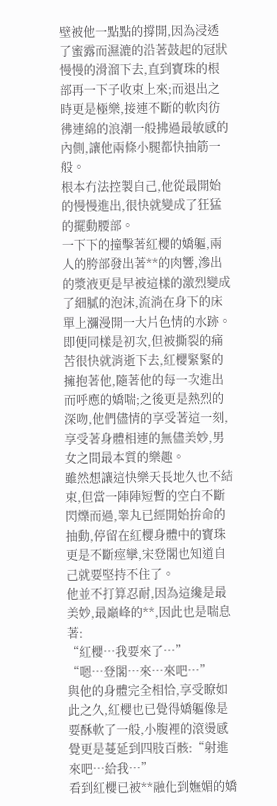壁被他一點點的撐開,因為浸透了蜜露而濕漉的沿著鼓起的冠狀慢慢的滑溜下去,直到寶珠的根部再一下子收束上來;而退出之時更是極樂,接連不斷的軟肉彷彿連綿的浪潮一般拂過最敏感的內側,讓他兩條小腿都快抽筋一般。
根本冇法控製自己,他從最開始的慢慢進出,很快就變成了狂猛的擺動腰部。
一下下的撞擊著紅櫻的嬌軀,兩人的胯部發出著**的肉響,滲出的漿液更是早被這樣的激烈變成了細膩的泡沫,流淌在身下的床單上瀰漫開一大片色情的水跡。
即便同樣是初次,但被撕裂的痛苦很快就消逝下去,紅櫻緊緊的擁抱著他,隨著他的每一次進出而呼應的嬌喘;之後更是熱烈的深吻,他們儘情的享受著這一刻,享受著身體相連的無儘美妙,男女之間最本質的樂趣。
雖然想讓這快樂天長地久也不結束,但當一陣陣短暫的空白不斷閃爍而過,睾丸已經開始拚命的抽動,停留在紅櫻身體中的寶珠更是不斷痙攣,宋登閣也知道自己就要堅持不住了。
他並不打算忍耐,因為這纔是最美妙,最巔峰的**,因此也是喘息著:
“紅櫻…我要來了…”
“嗯…登閣…來…來吧…”
與他的身體完全相恰,享受瞭如此之久,紅櫻也已覺得嬌軀像是要酥軟了一般,小腹裡的滾燙感覺更是蔓延到四肢百骸:“射進來吧…給我…”
看到紅櫻已被**融化到嫵媚的嬌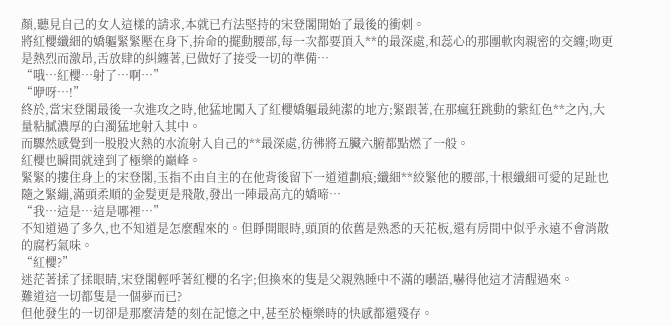顏,聽見自己的女人這樣的請求,本就已冇法堅持的宋登閣開始了最後的衝刺。
將紅櫻纖細的嬌軀緊緊壓在身下,拚命的擺動腰部,每一次都要頂入**的最深處,和蕊心的那團軟肉親密的交纏;吻更是熱烈而激昂,舌放肆的糾纏著,已做好了接受一切的準備…
“哦…紅櫻…射了…啊…”
“咿呀…!”
終於,當宋登閣最後一次進攻之時,他猛地闖入了紅櫻嬌軀最純潔的地方;緊跟著,在那瘋狂跳動的紫紅色**之內,大量粘膩濃厚的白濁猛地射入其中。
而驟然感覺到一股股火熱的水流射入自己的**最深處,彷彿將五臟六腑都點燃了一般。
紅櫻也瞬間就達到了極樂的巔峰。
緊緊的摟住身上的宋登閣,玉指不由自主的在他背後留下一道道劃痕;纖細**絞緊他的腰部,十根纖細可愛的足趾也隨之緊繃,滿頭柔順的金髮更是飛散,發出一陣最高亢的嬌啼…
“我…這是…這是哪裡…”
不知道過了多久,也不知道是怎麼醒來的。但睜開眼時,頭頂的依舊是熟悉的天花板,還有房間中似乎永遠不會消散的腐朽氣味。
“紅櫻?”
迷茫著揉了揉眼睛,宋登閣輕呼著紅櫻的名字;但換來的隻是父親熟睡中不滿的囈語,嚇得他這才清醒過來。
難道這一切都隻是一個夢而已?
但他發生的一切卻是那麼清楚的刻在記憶之中,甚至於極樂時的快感都還殘存。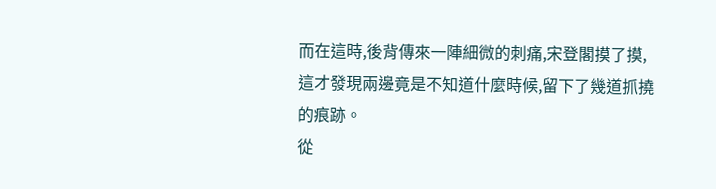而在這時,後背傳來一陣細微的刺痛,宋登閣摸了摸,這才發現兩邊竟是不知道什麼時候,留下了幾道抓撓的痕跡。
從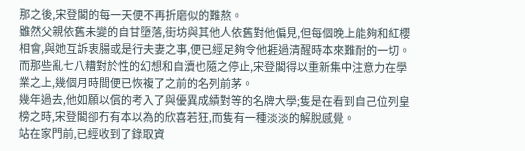那之後,宋登閣的每一天便不再折磨似的難熬。
雖然父親依舊未變的自甘墮落,街坊與其他人依舊對他偏見,但每個晚上能夠和紅櫻相會,與她互訴衷腸或是行夫妻之事,便已經足夠令他捱過清醒時本來難耐的一切。
而那些亂七八糟對於性的幻想和自瀆也隨之停止,宋登閣得以重新集中注意力在學業之上,幾個月時間便已恢複了之前的名列前茅。
幾年過去,他如願以償的考入了與優異成績對等的名牌大學;隻是在看到自己位列皇榜之時,宋登閣卻冇有本以為的欣喜若狂,而隻有一種淡淡的解脫感覺。
站在家門前,已經收到了錄取資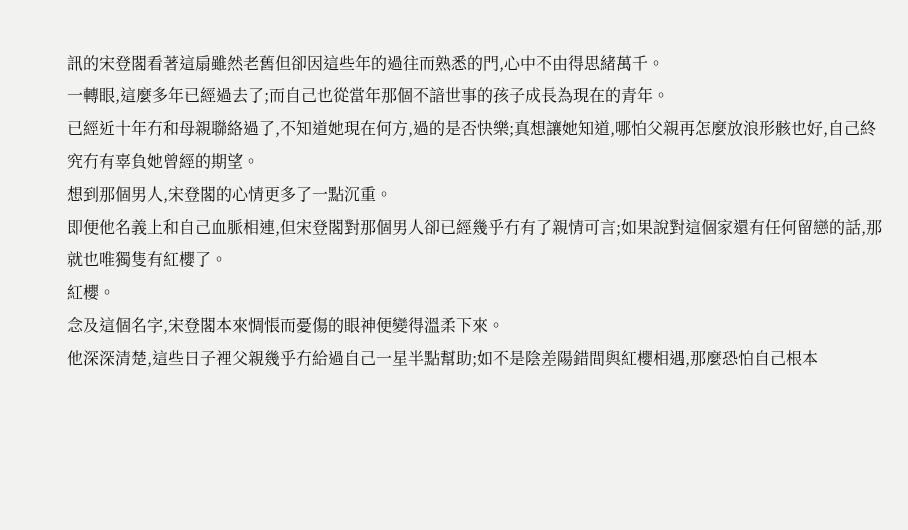訊的宋登閣看著這扇雖然老舊但卻因這些年的過往而熟悉的門,心中不由得思緒萬千。
一轉眼,這麼多年已經過去了;而自己也從當年那個不諳世事的孩子成長為現在的青年。
已經近十年冇和母親聯絡過了,不知道她現在何方,過的是否快樂;真想讓她知道,哪怕父親再怎麼放浪形骸也好,自己終究冇有辜負她曾經的期望。
想到那個男人,宋登閣的心情更多了一點沉重。
即便他名義上和自己血脈相連,但宋登閣對那個男人卻已經幾乎冇有了親情可言;如果說對這個家還有任何留戀的話,那就也唯獨隻有紅櫻了。
紅櫻。
念及這個名字,宋登閣本來惆悵而憂傷的眼神便變得溫柔下來。
他深深清楚,這些日子裡父親幾乎冇給過自己一星半點幫助;如不是陰差陽錯間與紅櫻相遇,那麼恐怕自己根本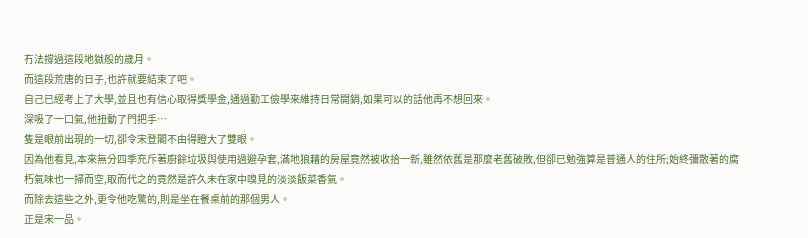冇法撐過這段地獄般的歲月。
而這段荒唐的日子,也許就要結束了吧。
自己已經考上了大學,並且也有信心取得獎學金,通過勤工儉學來維持日常開銷,如果可以的話他再不想回來。
深吸了一口氣,他扭動了門把手…
隻是眼前出現的一切,卻令宋登閣不由得瞪大了雙眼。
因為他看見,本來無分四季充斥著廚餘垃圾與使用過避孕套,滿地狼藉的房屋竟然被收拾一新,雖然依舊是那麼老舊破敗,但卻已勉強算是普通人的住所;始終彌散著的腐朽氣味也一掃而空,取而代之的竟然是許久未在家中嗅見的淡淡飯菜香氣。
而除去這些之外,更令他吃驚的,則是坐在餐桌前的那個男人。
正是宋一品。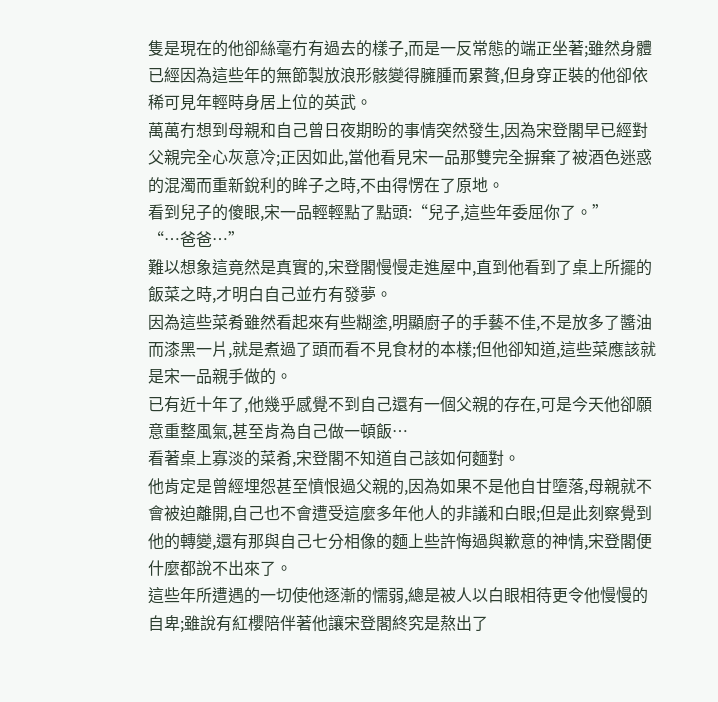隻是現在的他卻絲毫冇有過去的樣子,而是一反常態的端正坐著;雖然身體已經因為這些年的無節製放浪形骸變得臃腫而累贅,但身穿正裝的他卻依稀可見年輕時身居上位的英武。
萬萬冇想到母親和自己曾日夜期盼的事情突然發生,因為宋登閣早已經對父親完全心灰意冷;正因如此,當他看見宋一品那雙完全摒棄了被酒色迷惑的混濁而重新銳利的眸子之時,不由得愣在了原地。
看到兒子的傻眼,宋一品輕輕點了點頭:“兒子,這些年委屈你了。”
“…爸爸…”
難以想象這竟然是真實的,宋登閣慢慢走進屋中,直到他看到了桌上所擺的飯菜之時,才明白自己並冇有發夢。
因為這些菜肴雖然看起來有些糊塗,明顯廚子的手藝不佳,不是放多了醬油而漆黑一片,就是煮過了頭而看不見食材的本樣;但他卻知道,這些菜應該就是宋一品親手做的。
已有近十年了,他幾乎感覺不到自己還有一個父親的存在,可是今天他卻願意重整風氣,甚至肯為自己做一頓飯…
看著桌上寡淡的菜肴,宋登閣不知道自己該如何麵對。
他肯定是曾經埋怨甚至憤恨過父親的,因為如果不是他自甘墮落,母親就不會被迫離開,自己也不會遭受這麼多年他人的非議和白眼;但是此刻察覺到他的轉變,還有那與自己七分相像的麵上些許悔過與歉意的神情,宋登閣便什麼都說不出來了。
這些年所遭遇的一切使他逐漸的懦弱,總是被人以白眼相待更令他慢慢的自卑;雖說有紅櫻陪伴著他讓宋登閣終究是熬出了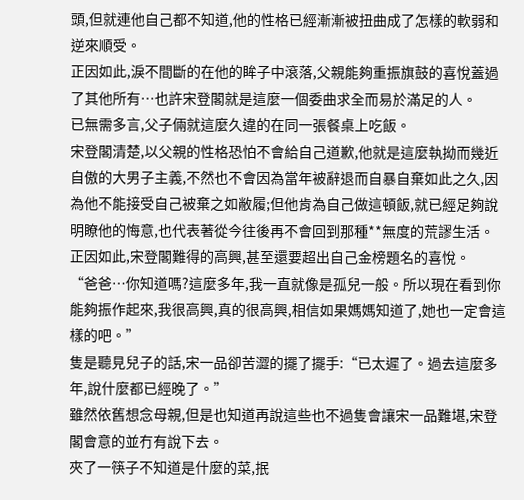頭,但就連他自己都不知道,他的性格已經漸漸被扭曲成了怎樣的軟弱和逆來順受。
正因如此,淚不間斷的在他的眸子中滾落,父親能夠重振旗鼓的喜悅蓋過了其他所有…也許宋登閣就是這麼一個委曲求全而易於滿足的人。
已無需多言,父子倆就這麼久違的在同一張餐桌上吃飯。
宋登閣清楚,以父親的性格恐怕不會給自己道歉,他就是這麼執拗而幾近自傲的大男子主義,不然也不會因為當年被辭退而自暴自棄如此之久,因為他不能接受自己被棄之如敝履;但他肯為自己做這頓飯,就已經足夠說明瞭他的悔意,也代表著從今往後再不會回到那種**無度的荒謬生活。
正因如此,宋登閣難得的高興,甚至還要超出自己金榜題名的喜悅。
“爸爸…你知道嗎?這麼多年,我一直就像是孤兒一般。所以現在看到你能夠振作起來,我很高興,真的很高興,相信如果媽媽知道了,她也一定會這樣的吧。”
隻是聽見兒子的話,宋一品卻苦澀的擺了擺手:“已太遲了。過去這麼多年,說什麼都已經晚了。”
雖然依舊想念母親,但是也知道再說這些也不過隻會讓宋一品難堪,宋登閣會意的並冇有說下去。
夾了一筷子不知道是什麼的菜,抿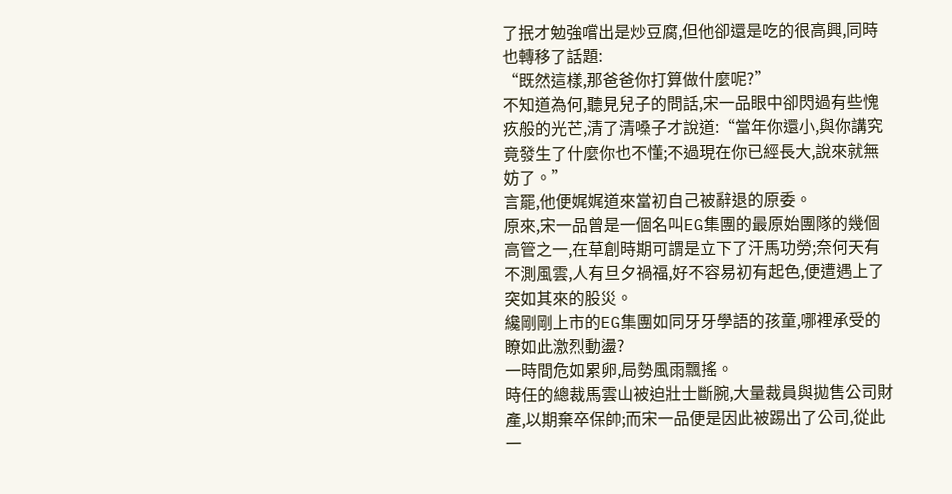了抿才勉強嚐出是炒豆腐,但他卻還是吃的很高興,同時也轉移了話題:
“既然這樣,那爸爸你打算做什麼呢?”
不知道為何,聽見兒子的問話,宋一品眼中卻閃過有些愧疚般的光芒,清了清嗓子才說道:“當年你還小,與你講究竟發生了什麼你也不懂;不過現在你已經長大,說來就無妨了。”
言罷,他便娓娓道來當初自己被辭退的原委。
原來,宋一品曾是一個名叫EG集團的最原始團隊的幾個高管之一,在草創時期可謂是立下了汗馬功勞;奈何天有不測風雲,人有旦夕禍福,好不容易初有起色,便遭遇上了突如其來的股災。
纔剛剛上市的EG集團如同牙牙學語的孩童,哪裡承受的瞭如此激烈動盪?
一時間危如累卵,局勢風雨飄搖。
時任的總裁馬雲山被迫壯士斷腕,大量裁員與拋售公司財產,以期棄卒保帥;而宋一品便是因此被踢出了公司,從此一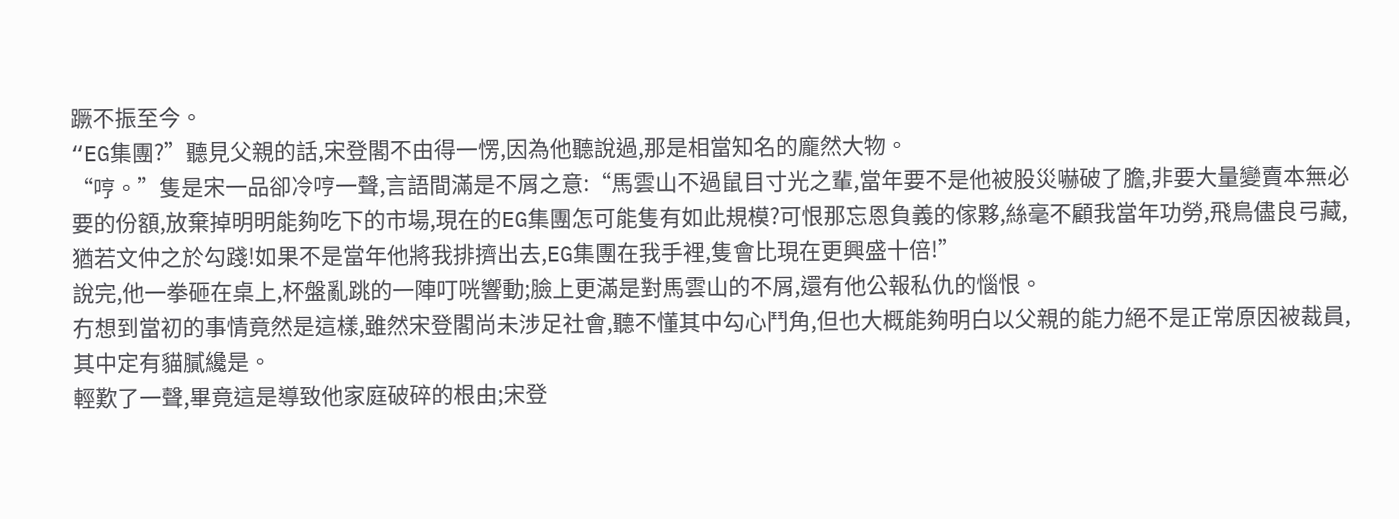蹶不振至今。
“EG集團?”聽見父親的話,宋登閣不由得一愣,因為他聽說過,那是相當知名的龐然大物。
“哼。”隻是宋一品卻冷哼一聲,言語間滿是不屑之意:“馬雲山不過鼠目寸光之輩,當年要不是他被股災嚇破了膽,非要大量變賣本無必要的份額,放棄掉明明能夠吃下的市場,現在的EG集團怎可能隻有如此規模?可恨那忘恩負義的傢夥,絲毫不顧我當年功勞,飛鳥儘良弓藏,猶若文仲之於勾踐!如果不是當年他將我排擠出去,EG集團在我手裡,隻會比現在更興盛十倍!”
說完,他一拳砸在桌上,杯盤亂跳的一陣叮咣響動;臉上更滿是對馬雲山的不屑,還有他公報私仇的惱恨。
冇想到當初的事情竟然是這樣,雖然宋登閣尚未涉足社會,聽不懂其中勾心鬥角,但也大概能夠明白以父親的能力絕不是正常原因被裁員,其中定有貓膩纔是。
輕歎了一聲,畢竟這是導致他家庭破碎的根由;宋登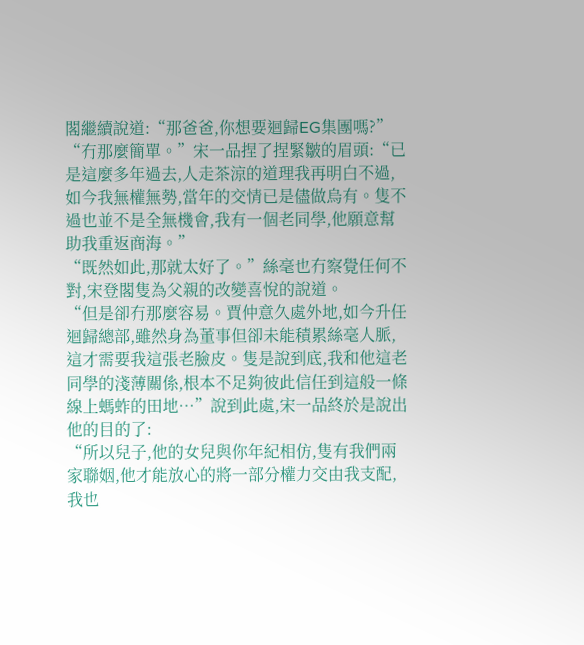閣繼續說道:“那爸爸,你想要迴歸EG集團嗎?”
“冇那麼簡單。”宋一品捏了捏緊皺的眉頭:“已是這麼多年過去,人走茶涼的道理我再明白不過,如今我無權無勢,當年的交情已是儘做烏有。隻不過也並不是全無機會,我有一個老同學,他願意幫助我重返商海。”
“既然如此,那就太好了。”絲毫也冇察覺任何不對,宋登閣隻為父親的改變喜悅的說道。
“但是卻冇那麼容易。賈仲意久處外地,如今升任迴歸總部,雖然身為董事但卻未能積累絲毫人脈,這才需要我這張老臉皮。隻是說到底,我和他這老同學的淺薄關係,根本不足夠彼此信任到這般一條線上螞蚱的田地…”說到此處,宋一品終於是說出他的目的了:
“所以兒子,他的女兒與你年紀相仿,隻有我們兩家聯姻,他才能放心的將一部分權力交由我支配,我也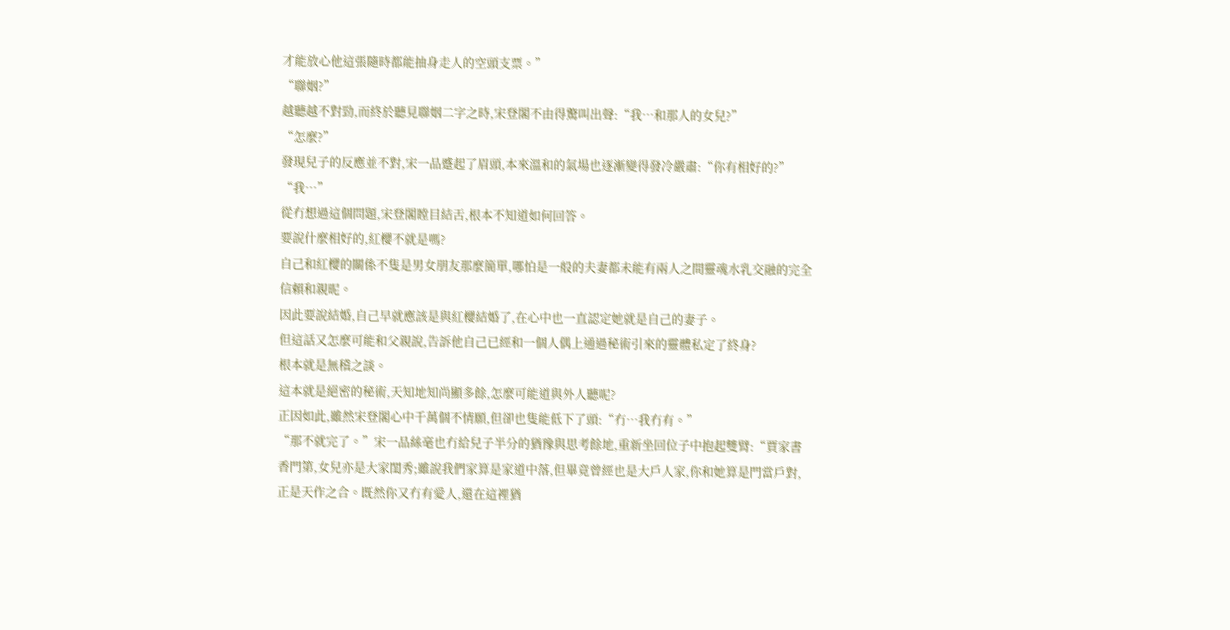才能放心他這張隨時都能抽身走人的空頭支票。”
“聯姻?”
越聽越不對勁,而終於聽見聯姻二字之時,宋登閣不由得驚叫出聲:“我…和那人的女兒?”
“怎麼?”
發現兒子的反應並不對,宋一品蹙起了眉頭,本來溫和的氣場也逐漸變得發冷嚴肅:“你有相好的?”
“我…”
從冇想過這個問題,宋登閣瞠目結舌,根本不知道如何回答。
要說什麼相好的,紅櫻不就是嗎?
自己和紅櫻的關係不隻是男女朋友那麼簡單,哪怕是一般的夫妻都未能有兩人之間靈魂水乳交融的完全信賴和親昵。
因此要說結婚,自己早就應該是與紅櫻結婚了,在心中也一直認定她就是自己的妻子。
但這話又怎麼可能和父親說,告訴他自己已經和一個人偶上通過秘術引來的靈體私定了終身?
根本就是無稽之談。
這本就是絕密的秘術,天知地知尚顯多餘,怎麼可能道與外人聽呢?
正因如此,雖然宋登閣心中千萬個不情願,但卻也隻能低下了頭:“冇…我冇有。”
“那不就完了。”宋一品絲毫也冇給兒子半分的猶豫與思考餘地,重新坐回位子中抱起雙臂:“賈家書香門第,女兒亦是大家閨秀;雖說我們家算是家道中落,但畢竟曾經也是大戶人家,你和她算是門當戶對,正是天作之合。既然你又冇有愛人,還在這裡猶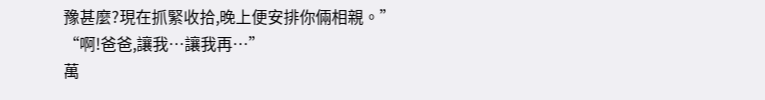豫甚麼?現在抓緊收拾,晚上便安排你倆相親。”
“啊!爸爸,讓我…讓我再…”
萬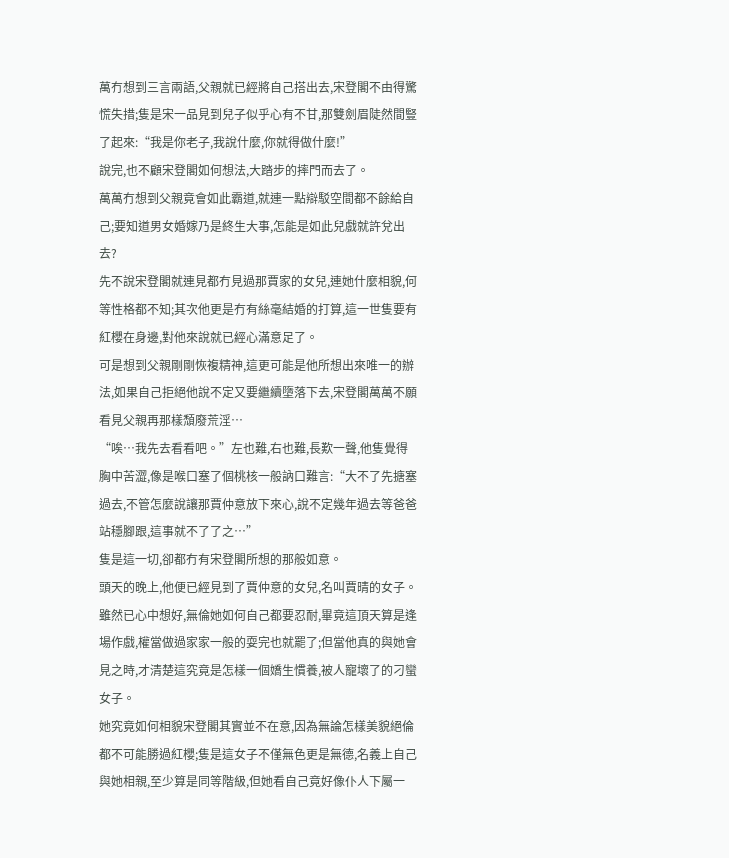萬冇想到三言兩語,父親就已經將自己搭出去,宋登閣不由得驚慌失措;隻是宋一品見到兒子似乎心有不甘,那雙劍眉陡然間豎了起來:“我是你老子,我說什麼,你就得做什麼!”
說完,也不顧宋登閣如何想法,大踏步的摔門而去了。
萬萬冇想到父親竟會如此霸道,就連一點辯駁空間都不餘給自己;要知道男女婚嫁乃是終生大事,怎能是如此兒戲就許兌出去?
先不說宋登閣就連見都冇見過那賈家的女兒,連她什麼相貌,何等性格都不知;其次他更是冇有絲毫結婚的打算,這一世隻要有紅櫻在身邊,對他來說就已經心滿意足了。
可是想到父親剛剛恢複精神,這更可能是他所想出來唯一的辦法,如果自己拒絕他說不定又要繼續墮落下去,宋登閣萬萬不願看見父親再那樣頹廢荒淫…
“唉…我先去看看吧。”左也難,右也難,長歎一聲,他隻覺得胸中苦澀,像是喉口塞了個桃核一般訥口難言:“大不了先搪塞過去,不管怎麼說讓那賈仲意放下來心,說不定幾年過去等爸爸站穩腳跟,這事就不了了之…”
隻是這一切,卻都冇有宋登閣所想的那般如意。
頭天的晚上,他便已經見到了賈仲意的女兒,名叫賈晴的女子。
雖然已心中想好,無倫她如何自己都要忍耐,畢竟這頂天算是逢場作戲,權當做過家家一般的耍完也就罷了;但當他真的與她會見之時,才清楚這究竟是怎樣一個嬌生慣養,被人寵壞了的刁蠻女子。
她究竟如何相貌宋登閣其實並不在意,因為無論怎樣美貌絕倫都不可能勝過紅櫻;隻是這女子不僅無色更是無德,名義上自己與她相親,至少算是同等階級,但她看自己竟好像仆人下屬一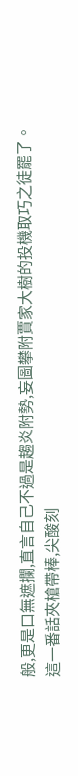般,更是口無遮攔,直言自己不過是趨炎附勢,妄圖攀附賈家大樹的投機取巧之徒罷了。
這一番話夾槍帶棒,尖酸刻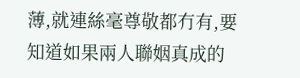薄,就連絲毫尊敬都冇有,要知道如果兩人聯姻真成的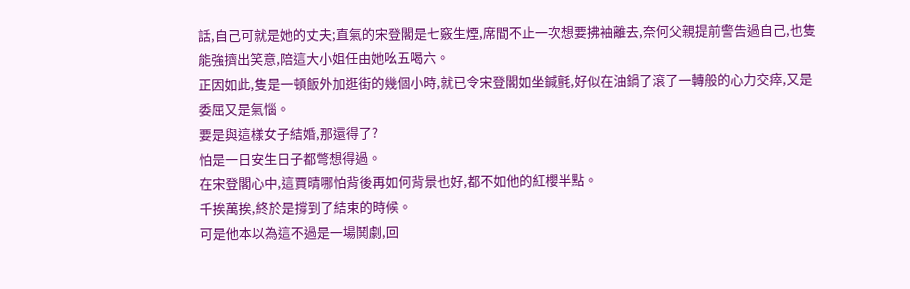話,自己可就是她的丈夫;直氣的宋登閣是七竅生煙,席間不止一次想要拂袖離去,奈何父親提前警告過自己,也隻能強擠出笑意,陪這大小姐任由她吆五喝六。
正因如此,隻是一頓飯外加逛街的幾個小時,就已令宋登閣如坐鍼氈,好似在油鍋了滾了一轉般的心力交瘁,又是委屈又是氣惱。
要是與這樣女子結婚,那還得了?
怕是一日安生日子都彆想得過。
在宋登閣心中,這賈晴哪怕背後再如何背景也好,都不如他的紅櫻半點。
千挨萬挨,終於是撐到了結束的時候。
可是他本以為這不過是一場鬨劇,回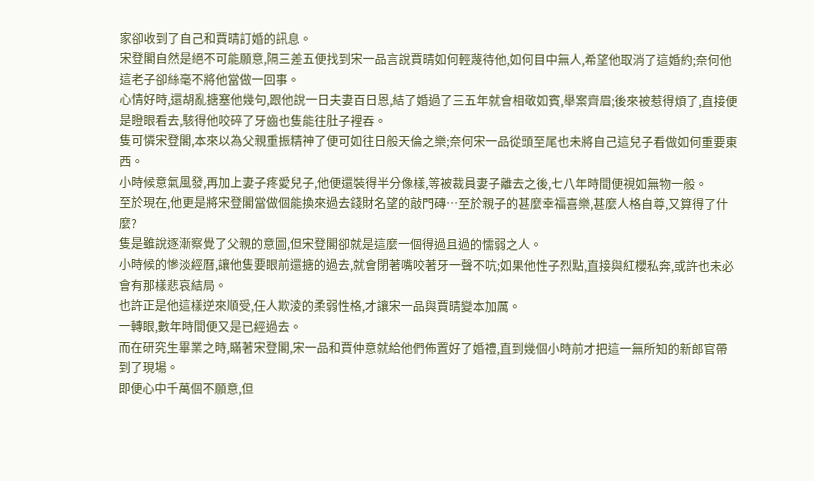家卻收到了自己和賈晴訂婚的訊息。
宋登閣自然是絕不可能願意,隔三差五便找到宋一品言說賈晴如何輕蔑待他,如何目中無人,希望他取消了這婚約;奈何他這老子卻絲毫不將他當做一回事。
心情好時,還胡亂搪塞他幾句,跟他說一日夫妻百日恩,結了婚過了三五年就會相敬如賓,舉案齊眉;後來被惹得煩了,直接便是瞪眼看去,駭得他咬碎了牙齒也隻能往肚子裡吞。
隻可憐宋登閣,本來以為父親重振精神了便可如往日般天倫之樂;奈何宋一品從頭至尾也未將自己這兒子看做如何重要東西。
小時候意氣風發,再加上妻子疼愛兒子,他便還裝得半分像樣,等被裁員妻子離去之後,七八年時間便視如無物一般。
至於現在,他更是將宋登閣當做個能換來過去錢財名望的敲門磚…至於親子的甚麼幸福喜樂,甚麼人格自尊,又算得了什麼?
隻是雖說逐漸察覺了父親的意圖,但宋登閣卻就是這麼一個得過且過的懦弱之人。
小時候的慘淡經曆,讓他隻要眼前還搪的過去,就會閉著嘴咬著牙一聲不吭;如果他性子烈點,直接與紅櫻私奔,或許也未必會有那樣悲哀結局。
也許正是他這樣逆來順受,任人欺淩的柔弱性格,才讓宋一品與賈晴變本加厲。
一轉眼,數年時間便又是已經過去。
而在研究生畢業之時,瞞著宋登閣,宋一品和賈仲意就給他們佈置好了婚禮,直到幾個小時前才把這一無所知的新郎官帶到了現場。
即便心中千萬個不願意,但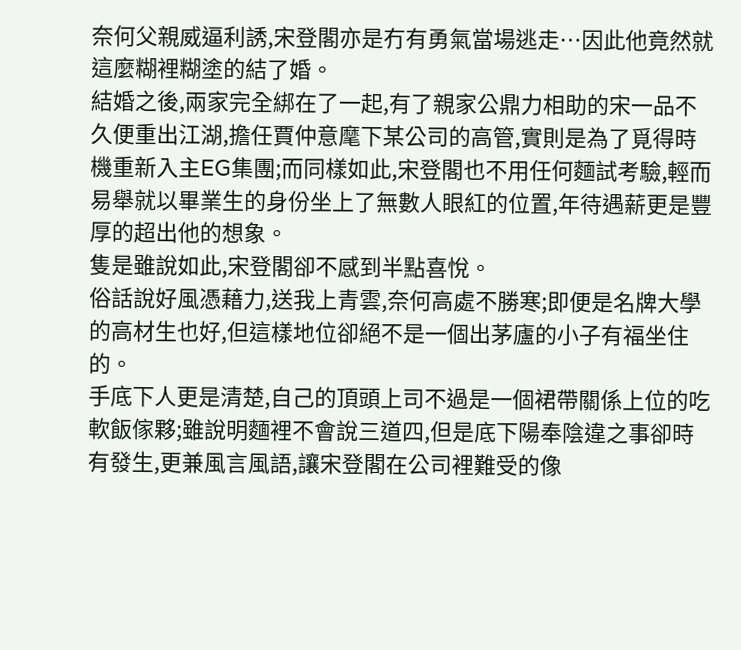奈何父親威逼利誘,宋登閣亦是冇有勇氣當場逃走…因此他竟然就這麼糊裡糊塗的結了婚。
結婚之後,兩家完全綁在了一起,有了親家公鼎力相助的宋一品不久便重出江湖,擔任賈仲意麾下某公司的高管,實則是為了覓得時機重新入主EG集團;而同樣如此,宋登閣也不用任何麵試考驗,輕而易舉就以畢業生的身份坐上了無數人眼紅的位置,年待遇薪更是豐厚的超出他的想象。
隻是雖說如此,宋登閣卻不感到半點喜悅。
俗話說好風憑藉力,送我上青雲,奈何高處不勝寒;即便是名牌大學的高材生也好,但這樣地位卻絕不是一個出茅廬的小子有福坐住的。
手底下人更是清楚,自己的頂頭上司不過是一個裙帶關係上位的吃軟飯傢夥;雖說明麵裡不會說三道四,但是底下陽奉陰違之事卻時有發生,更兼風言風語,讓宋登閣在公司裡難受的像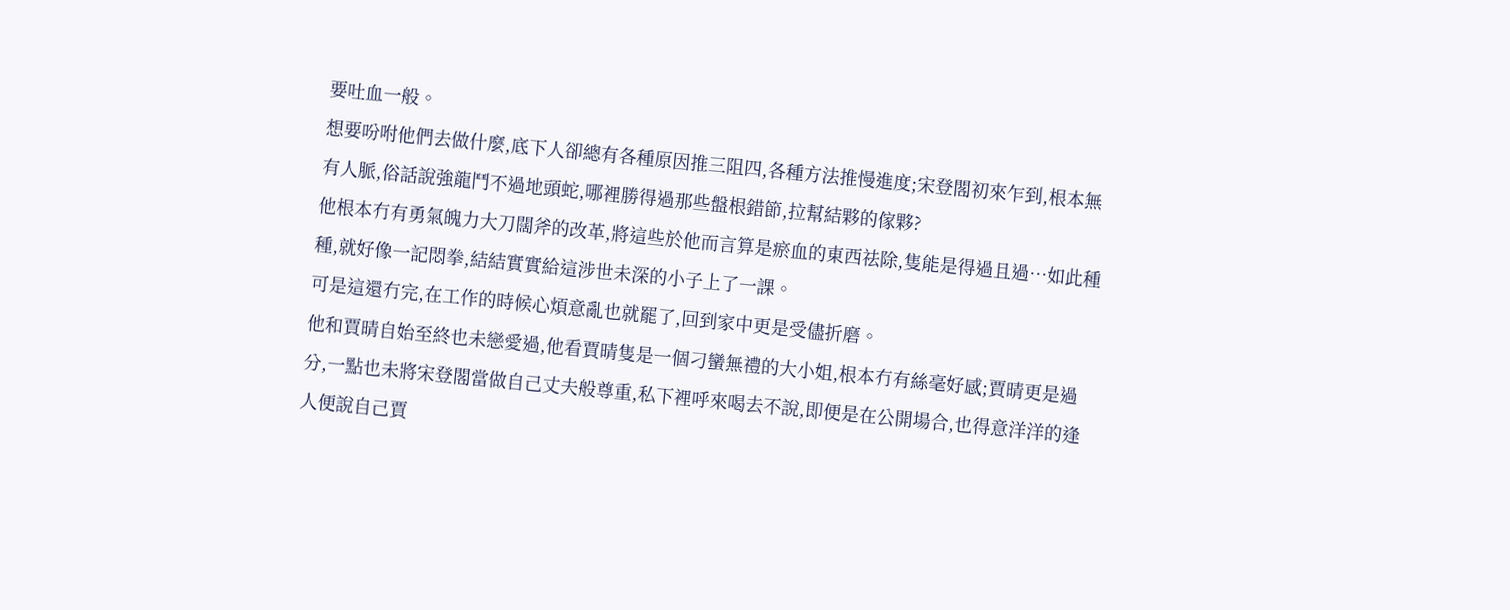要吐血一般。
想要吩咐他們去做什麼,底下人卻總有各種原因推三阻四,各種方法推慢進度;宋登閣初來乍到,根本無有人脈,俗話說強龍鬥不過地頭蛇,哪裡勝得過那些盤根錯節,拉幫結夥的傢夥?
他根本冇有勇氣魄力大刀闊斧的改革,將這些於他而言算是瘀血的東西祛除,隻能是得過且過…如此種種,就好像一記悶拳,結結實實給這涉世未深的小子上了一課。
可是這還冇完,在工作的時候心煩意亂也就罷了,回到家中更是受儘折磨。
他和賈晴自始至終也未戀愛過,他看賈晴隻是一個刁蠻無禮的大小姐,根本冇有絲毫好感;賈晴更是過分,一點也未將宋登閣當做自己丈夫般尊重,私下裡呼來喝去不說,即便是在公開場合,也得意洋洋的逢人便說自己賈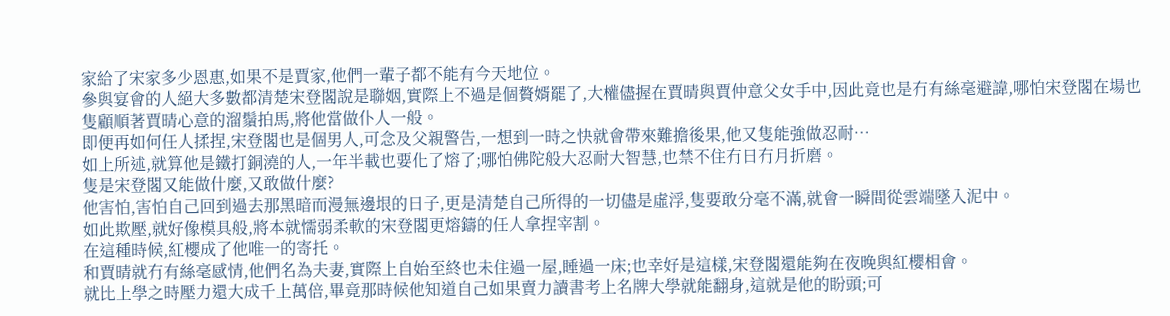家給了宋家多少恩惠,如果不是賈家,他們一輩子都不能有今天地位。
參與宴會的人絕大多數都清楚宋登閣說是聯姻,實際上不過是個贅婿罷了,大權儘握在賈晴與賈仲意父女手中,因此竟也是冇有絲毫避諱,哪怕宋登閣在場也隻顧順著賈晴心意的溜鬚拍馬,將他當做仆人一般。
即便再如何任人揉捏,宋登閣也是個男人,可念及父親警告,一想到一時之快就會帶來難擔後果,他又隻能強做忍耐…
如上所述,就算他是鐵打銅澆的人,一年半載也要化了熔了;哪怕佛陀般大忍耐大智慧,也禁不住冇日冇月折磨。
隻是宋登閣又能做什麼,又敢做什麼?
他害怕,害怕自己回到過去那黑暗而漫無邊垠的日子,更是清楚自己所得的一切儘是虛浮,隻要敢分毫不滿,就會一瞬間從雲端墜入泥中。
如此欺壓,就好像模具般,將本就懦弱柔軟的宋登閣更熔鑄的任人拿捏宰割。
在這種時候,紅櫻成了他唯一的寄托。
和賈晴就冇有絲毫感情,他們名為夫妻,實際上自始至終也未住過一屋,睡過一床;也幸好是這樣,宋登閣還能夠在夜晚與紅櫻相會。
就比上學之時壓力還大成千上萬倍,畢竟那時候他知道自己如果賣力讀書考上名牌大學就能翻身,這就是他的盼頭;可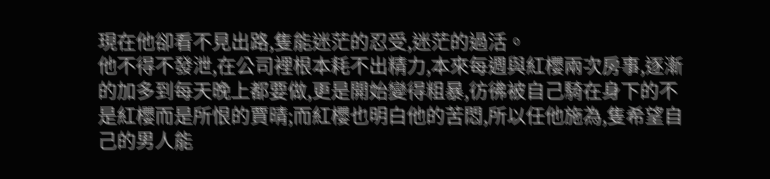現在他卻看不見出路,隻能迷茫的忍受,迷茫的過活。
他不得不發泄,在公司裡根本耗不出精力,本來每週與紅櫻兩次房事,逐漸的加多到每天晚上都要做,更是開始變得粗暴,彷彿被自己騎在身下的不是紅櫻而是所恨的賈晴;而紅櫻也明白他的苦悶,所以任他施為,隻希望自己的男人能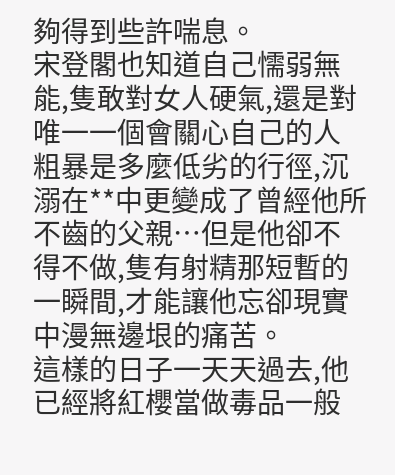夠得到些許喘息。
宋登閣也知道自己懦弱無能,隻敢對女人硬氣,還是對唯一一個會關心自己的人粗暴是多麼低劣的行徑,沉溺在**中更變成了曾經他所不齒的父親…但是他卻不得不做,隻有射精那短暫的一瞬間,才能讓他忘卻現實中漫無邊垠的痛苦。
這樣的日子一天天過去,他已經將紅櫻當做毒品一般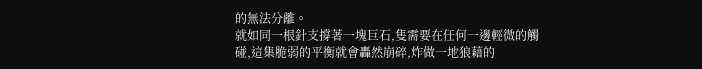的無法分離。
就如同一根針支撐著一塊巨石,隻需要在任何一邊輕微的觸碰,這集脆弱的平衡就會轟然崩碎,炸做一地狼藉的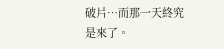破片…而那一天終究是來了。